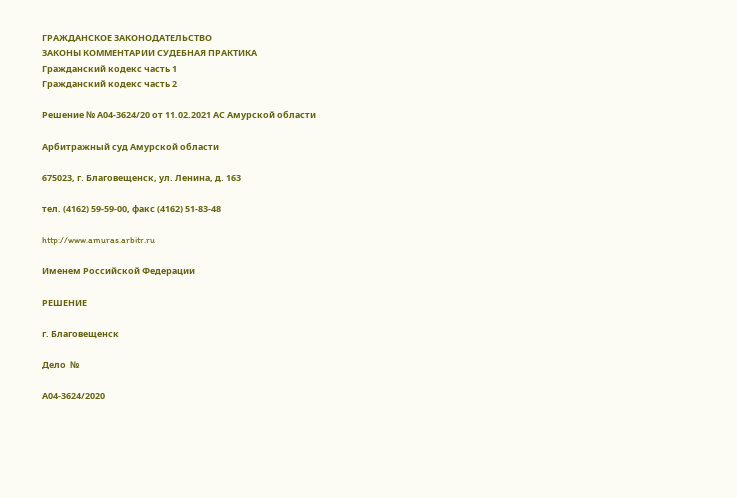ГРАЖДАНСКОЕ ЗАКОНОДАТЕЛЬСТВО
ЗАКОНЫ КОММЕНТАРИИ СУДЕБНАЯ ПРАКТИКА
Гражданский кодекс часть 1
Гражданский кодекс часть 2

Решение № А04-3624/20 от 11.02.2021 АС Амурской области

Арбитражный суд Амурской области

675023, г. Благовещенск, ул. Ленина, д. 163

тел. (4162) 59-59-00, факс (4162) 51-83-48

http://www.amuras.arbitr.ru

Именем Российской Федерации

РЕШЕНИЕ

г. Благовещенск

Дело  №

А04-3624/2020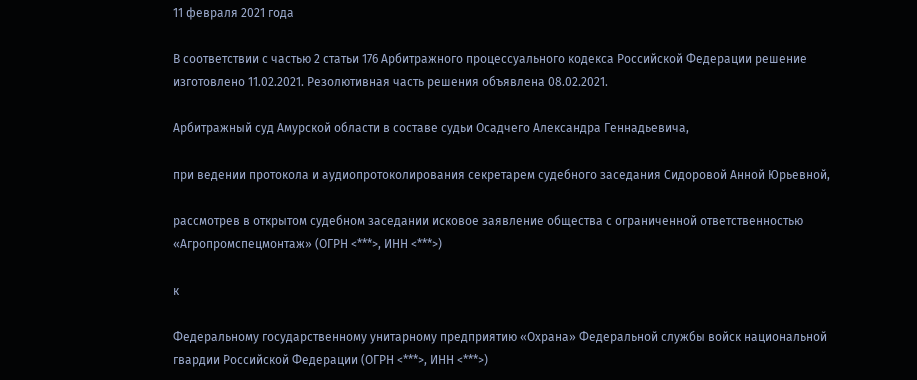11 февраля 2021 года

В соответствии с частью 2 статьи 176 Арбитражного процессуального кодекса Российской Федерации решение изготовлено 11.02.2021. Резолютивная часть решения объявлена 08.02.2021.

Арбитражный суд Амурской области в составе судьи Осадчего Александра Геннадьевича,

при ведении протокола и аудиопротоколирования секретарем судебного заседания Сидоровой Анной Юрьевной,

рассмотрев в открытом судебном заседании исковое заявление общества с ограниченной ответственностью «Агропромспецмонтаж» (ОГРН <***>, ИНН <***>)

к

Федеральному государственному унитарному предприятию «Охрана» Федеральной службы войск национальной гвардии Российской Федерации (ОГРН <***>, ИНН <***>)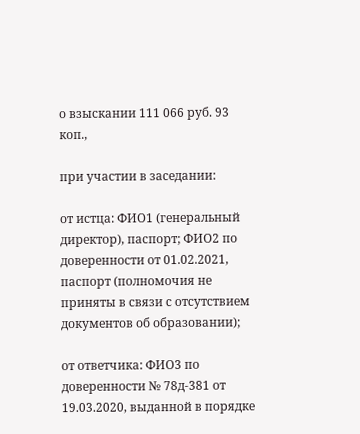о взыскании 111 066 руб. 93 коп.,

при участии в заседании:

от истца: ФИО1 (генеральный директор), паспорт; ФИО2 по доверенности от 01.02.2021, паспорт (полномочия не приняты в связи с отсутствием документов об образовании);

от ответчика: ФИО3 по доверенности № 78д-381 от 19.03.2020, выданной в порядке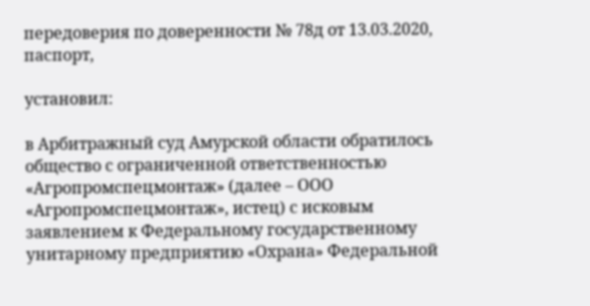передоверия по доверенности № 78д от 13.03.2020, паспорт,

установил:

в Арбитражный суд Амурской области обратилось общество с ограниченной ответственностью «Агропромспецмонтаж» (далее – ООО «Агропромспецмонтаж», истец) с исковым заявлением к Федеральному государственному унитарному предприятию «Охрана» Федеральной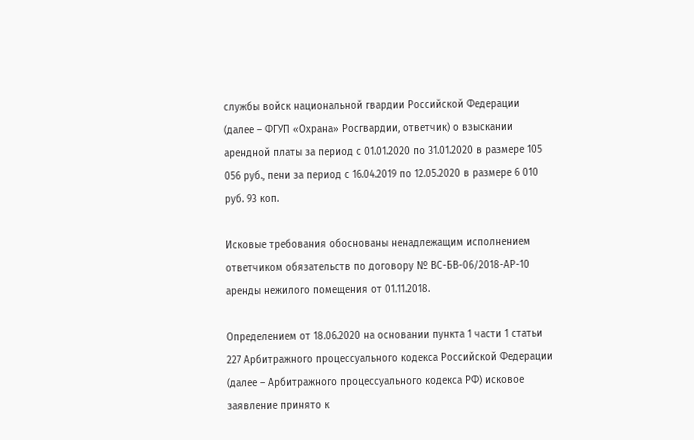службы войск национальной гвардии Российской Федерации (далее – ФГУП «Охрана» Росгвардии, ответчик) о взыскании арендной платы за период с 01.01.2020 по 31.01.2020 в размере 105 056 руб., пени за период с 16.04.2019 по 12.05.2020 в размере 6 010 руб. 93 коп.

Исковые требования обоснованы ненадлежащим исполнением ответчиком обязательств по договору № ВС-БВ-06/2018-АР-10 аренды нежилого помещения от 01.11.2018.

Определением от 18.06.2020 на основании пункта 1 части 1 статьи 227 Арбитражного процессуального кодекса Российской Федерации (далее – Арбитражного процессуального кодекса РФ) исковое заявление принято к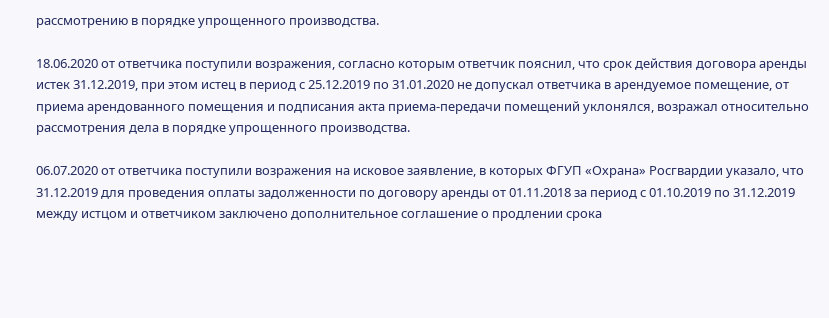рассмотрению в порядке упрощенного производства.

18.06.2020 от ответчика поступили возражения, согласно которым ответчик пояснил, что срок действия договора аренды истек 31.12.2019, при этом истец в период с 25.12.2019 по 31.01.2020 не допускал ответчика в арендуемое помещение, от приема арендованного помещения и подписания акта приема-передачи помещений уклонялся, возражал относительно рассмотрения дела в порядке упрощенного производства.

06.07.2020 от ответчика поступили возражения на исковое заявление, в которых ФГУП «Охрана» Росгвардии указало, что 31.12.2019 для проведения оплаты задолженности по договору аренды от 01.11.2018 за период с 01.10.2019 по 31.12.2019 между истцом и ответчиком заключено дополнительное соглашение о продлении срока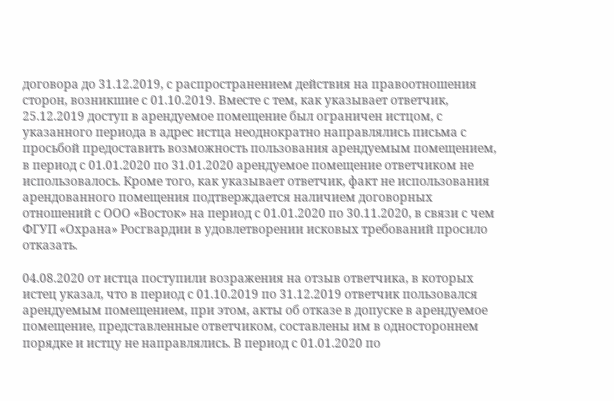договора до 31.12.2019, с распространением действия на правоотношения сторон, возникшие с 01.10.2019. Вместе с тем, как указывает ответчик, 25.12.2019 доступ в арендуемое помещение был ограничен истцом, с указанного периода в адрес истца неоднократно направлялись письма с просьбой предоставить возможность пользования арендуемым помещением, в период с 01.01.2020 по 31.01.2020 арендуемое помещение ответчиком не использовалось. Кроме того, как указывает ответчик, факт не использования арендованного помещения подтверждается наличием договорных отношений с ООО «Восток» на период с 01.01.2020 по 30.11.2020, в связи с чем ФГУП «Охрана» Росгвардии в удовлетворении исковых требований просило отказать.

04.08.2020 от истца поступили возражения на отзыв ответчика, в которых истец указал, что в период с 01.10.2019 по 31.12.2019 ответчик пользовался арендуемым помещением, при этом, акты об отказе в допуске в арендуемое помещение, представленные ответчиком, составлены им в одностороннем порядке и истцу не направлялись. В период с 01.01.2020 по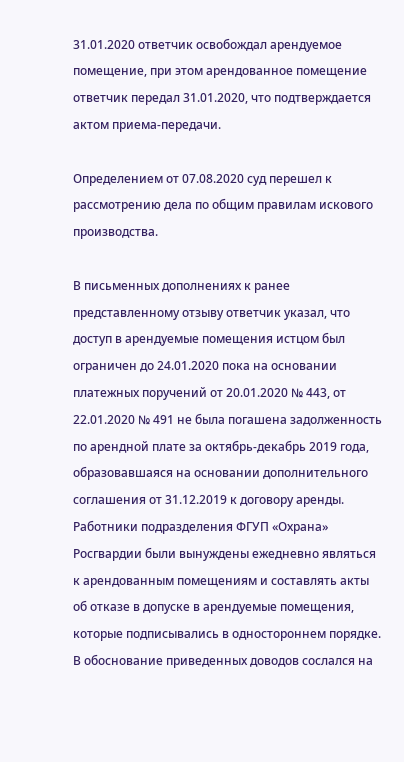31.01.2020 ответчик освобождал арендуемое помещение, при этом арендованное помещение ответчик передал 31.01.2020, что подтверждается актом приема-передачи.

Определением от 07.08.2020 суд перешел к рассмотрению дела по общим правилам искового производства.

В письменных дополнениях к ранее представленному отзыву ответчик указал, что доступ в арендуемые помещения истцом был ограничен до 24.01.2020 пока на основании платежных поручений от 20.01.2020 № 443, от 22.01.2020 № 491 не была погашена задолженность по арендной плате за октябрь-декабрь 2019 года, образовавшаяся на основании дополнительного соглашения от 31.12.2019 к договору аренды. Работники подразделения ФГУП «Охрана» Росгвардии были вынуждены ежедневно являться к арендованным помещениям и составлять акты об отказе в допуске в арендуемые помещения, которые подписывались в одностороннем порядке. В обоснование приведенных доводов сослался на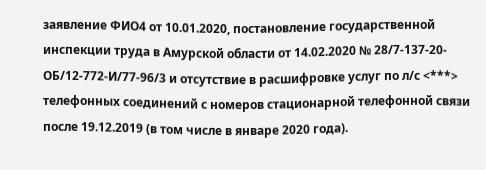заявление ФИО4 от 10.01.2020, постановление государственной инспекции труда в Амурской области от 14.02.2020 № 28/7-137-20-ОБ/12-772-И/77-96/3 и отсутствие в расшифровке услуг по л/с <***> телефонных соединений с номеров стационарной телефонной связи после 19.12.2019 (в том числе в январе 2020 года).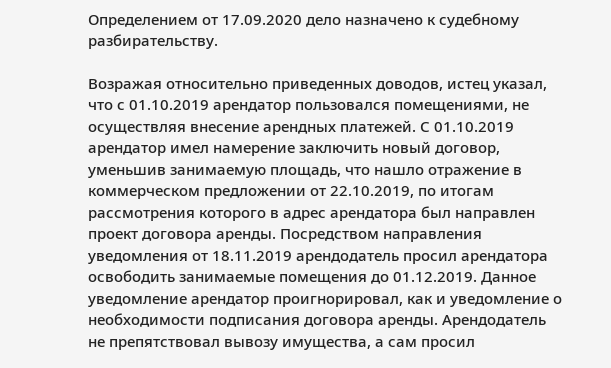Определением от 17.09.2020 дело назначено к судебному разбирательству.

Возражая относительно приведенных доводов, истец указал, что с 01.10.2019 арендатор пользовался помещениями, не осуществляя внесение арендных платежей. С 01.10.2019 арендатор имел намерение заключить новый договор, уменьшив занимаемую площадь, что нашло отражение в коммерческом предложении от 22.10.2019, по итогам рассмотрения которого в адрес арендатора был направлен проект договора аренды. Посредством направления уведомления от 18.11.2019 арендодатель просил арендатора освободить занимаемые помещения до 01.12.2019. Данное уведомление арендатор проигнорировал, как и уведомление о необходимости подписания договора аренды. Арендодатель не препятствовал вывозу имущества, а сам просил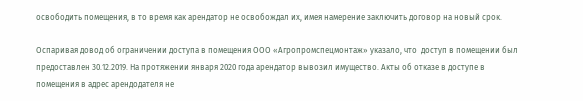освободить помещения, в то время как арендатор не освобождал их, имея намерение заключить договор на новый срок.

Оспаривая довод об ограничении доступа в помещения ООО «Агропромспецмонтаж» указало, что  доступ в помещении был предоставлен 30.12.2019. На протяжении января 2020 года арендатор вывозил имущество. Акты об отказе в доступе в помещения в адрес арендодателя не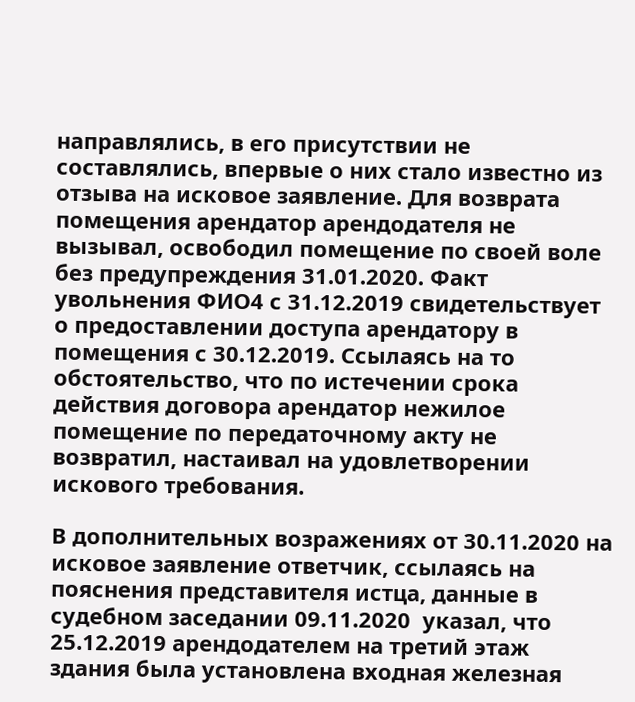направлялись, в его присутствии не составлялись, впервые о них стало известно из отзыва на исковое заявление. Для возврата помещения арендатор арендодателя не вызывал, освободил помещение по своей воле без предупреждения 31.01.2020. Факт увольнения ФИО4 с 31.12.2019 свидетельствует о предоставлении доступа арендатору в помещения с 30.12.2019. Ссылаясь на то обстоятельство, что по истечении срока действия договора арендатор нежилое помещение по передаточному акту не возвратил, настаивал на удовлетворении искового требования.

В дополнительных возражениях от 30.11.2020 на исковое заявление ответчик, ссылаясь на пояснения представителя истца, данные в судебном заседании 09.11.2020  указал, что 25.12.2019 арендодателем на третий этаж здания была установлена входная железная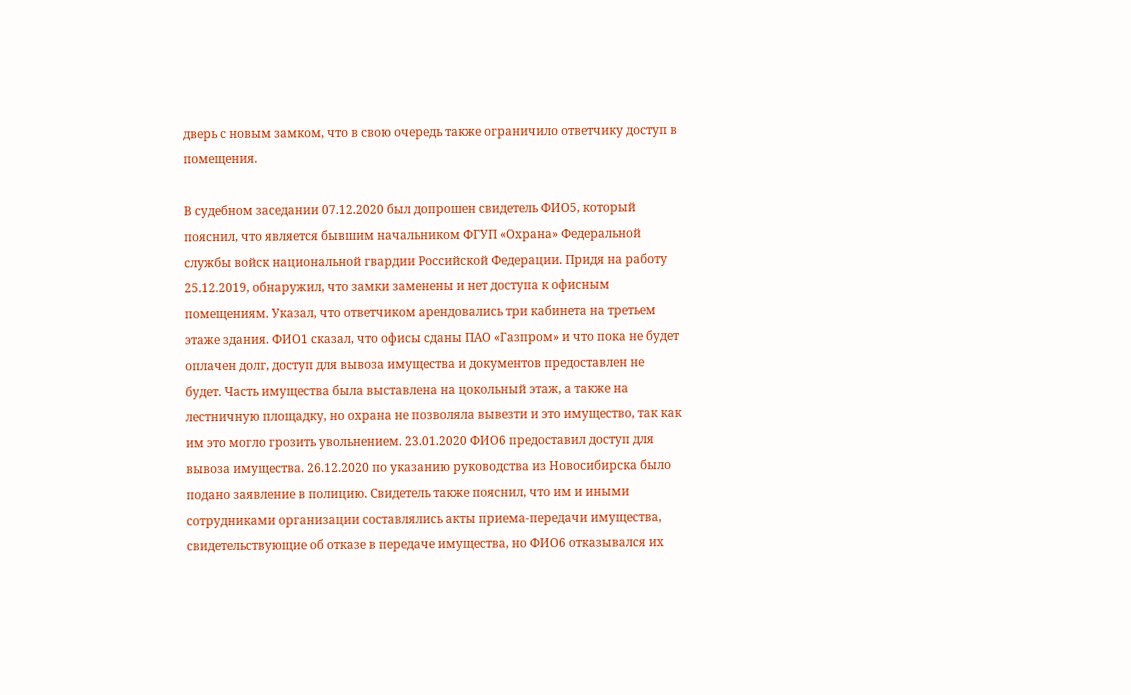дверь с новым замком, что в свою очередь также ограничило ответчику доступ в помещения.

В судебном заседании 07.12.2020 был допрошен свидетель ФИО5, который пояснил, что является бывшим начальником ФГУП «Охрана» Федеральной службы войск национальной гвардии Российской Федерации. Придя на работу 25.12.2019, обнаружил, что замки заменены и нет доступа к офисным помещениям. Указал, что ответчиком арендовались три кабинета на третьем этаже здания. ФИО1 сказал, что офисы сданы ПАО «Газпром» и что пока не будет оплачен долг, доступ для вывоза имущества и документов предоставлен не будет. Часть имущества была выставлена на цокольный этаж, а также на лестничную площадку, но охрана не позволяла вывезти и это имущество, так как им это могло грозить увольнением. 23.01.2020 ФИО6 предоставил доступ для вывоза имущества. 26.12.2020 по указанию руководства из Новосибирска было подано заявление в полицию. Свидетель также пояснил, что им и иными сотрудниками организации составлялись акты приема-передачи имущества, свидетельствующие об отказе в передаче имущества, но ФИО6 отказывался их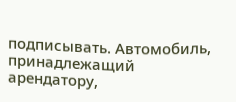подписывать. Автомобиль, принадлежащий арендатору,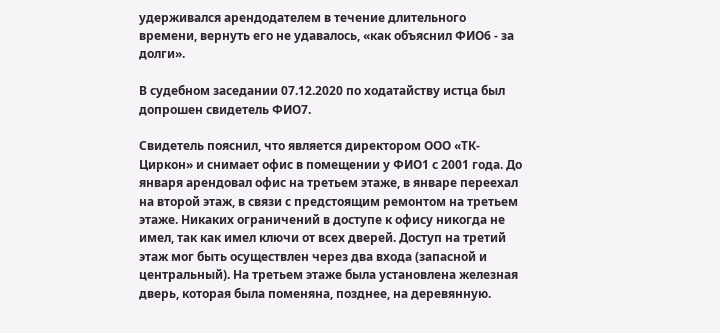удерживался арендодателем в течение длительного времени, вернуть его не удавалось, «как объяснил ФИО6 - за долги».

В судебном заседании 07.12.2020 по ходатайству истца был допрошен свидетель ФИО7.

Свидетель пояснил, что является директором ООО «ТК-Циркон» и снимает офис в помещении у ФИО1 с 2001 года. До января арендовал офис на третьем этаже, в январе переехал на второй этаж, в связи с предстоящим ремонтом на третьем этаже. Никаких ограничений в доступе к офису никогда не имел, так как имел ключи от всех дверей. Доступ на третий этаж мог быть осуществлен через два входа (запасной и центральный). На третьем этаже была установлена железная дверь, которая была поменяна, позднее, на деревянную.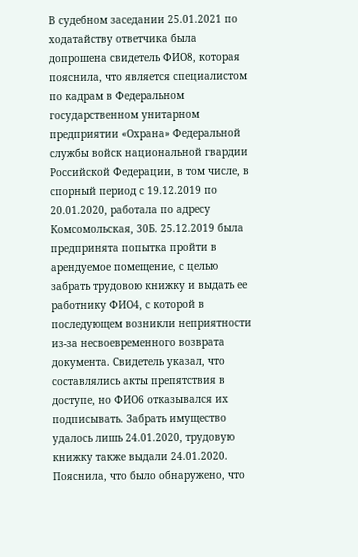В судебном заседании 25.01.2021 по ходатайству ответчика была допрошена свидетель ФИО8, которая пояснила, что является специалистом по кадрам в Федеральном государственном унитарном предприятии «Охрана» Федеральной службы войск национальной гвардии Российской Федерации, в том числе, в спорный период с 19.12.2019 по 20.01.2020, работала по адресу Комсомольская, 30Б. 25.12.2019 была предпринята попытка пройти в арендуемое помещение, с целью забрать трудовою книжку и выдать ее работнику ФИО4, с которой в последующем возникли неприятности из-за несвоевременного возврата документа. Свидетель указал, что составлялись акты препятствия в доступе, но ФИО6 отказывался их подписывать. Забрать имущество удалось лишь 24.01.2020, трудовую книжку также выдали 24.01.2020. Пояснила, что было обнаружено, что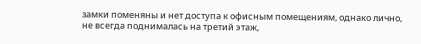замки поменяны и нет доступа к офисным помещениям, однако лично, не всегда поднималась на третий этаж,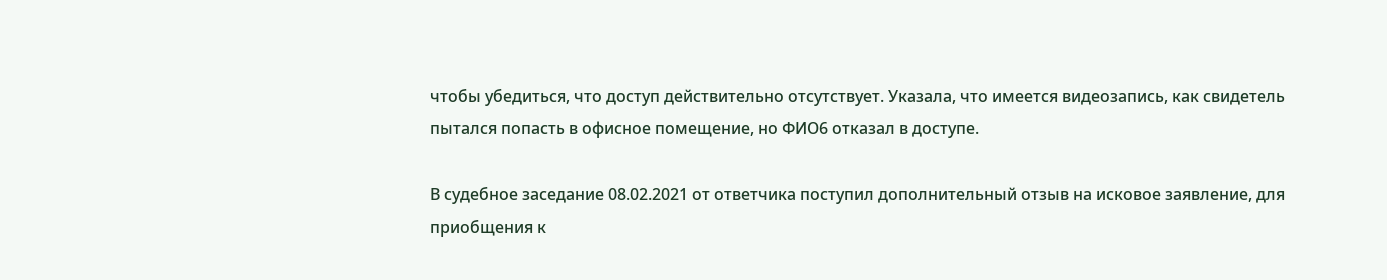чтобы убедиться, что доступ действительно отсутствует. Указала, что имеется видеозапись, как свидетель пытался попасть в офисное помещение, но ФИО6 отказал в доступе.

В судебное заседание 08.02.2021 от ответчика поступил дополнительный отзыв на исковое заявление, для приобщения к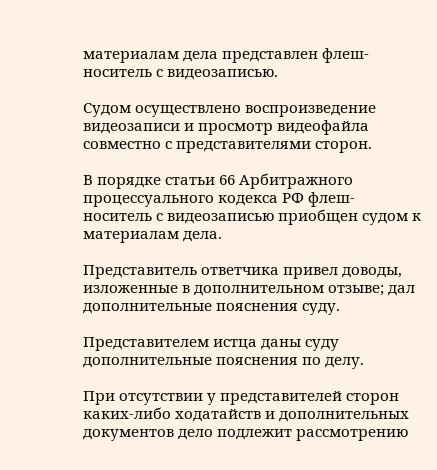материалам дела представлен флеш-носитель с видеозаписью.

Судом осуществлено воспроизведение видеозаписи и просмотр видеофайла совместно с представителями сторон.

В порядке статьи 66 Арбитражного процессуального кодекса РФ флеш-носитель с видеозаписью приобщен судом к материалам дела.

Представитель ответчика привел доводы, изложенные в дополнительном отзыве; дал дополнительные пояснения суду.

Представителем истца даны суду дополнительные пояснения по делу.

При отсутствии у представителей сторон каких-либо ходатайств и дополнительных документов дело подлежит рассмотрению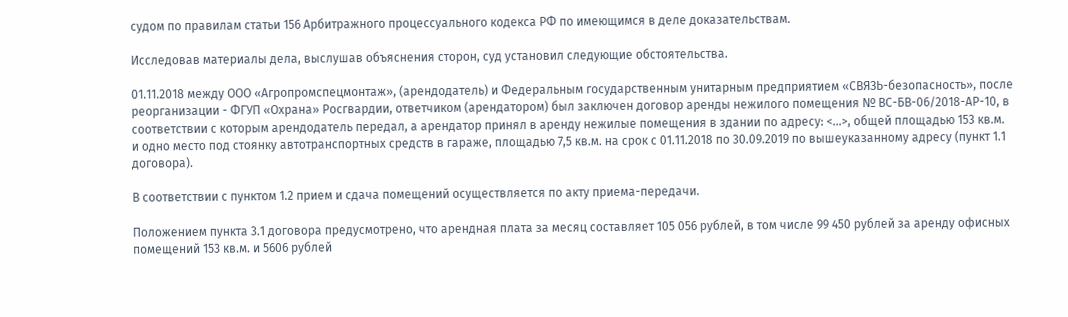судом по правилам статьи 156 Арбитражного процессуального кодекса РФ по имеющимся в деле доказательствам.

Исследовав материалы дела, выслушав объяснения сторон, суд установил следующие обстоятельства.

01.11.2018 между ООО «Агропромспецмонтаж», (арендодатель) и Федеральным государственным унитарным предприятием «СВЯЗЬ-безопасность», после реорганизации - ФГУП «Охрана» Росгвардии, ответчиком (арендатором) был заключен договор аренды нежилого помещения № ВС-БВ-06/2018-АР-10, в соответствии с которым арендодатель передал, а арендатор принял в аренду нежилые помещения в здании по адресу: <...>, общей площадью 153 кв.м. и одно место под стоянку автотранспортных средств в гараже, площадью 7,5 кв.м. на срок с 01.11.2018 по 30.09.2019 по вышеуказанному адресу (пункт 1.1 договора).

В соответствии с пунктом 1.2 прием и сдача помещений осуществляется по акту приема-передачи.

Положением пункта 3.1 договора предусмотрено, что арендная плата за месяц составляет 105 056 рублей, в том числе 99 450 рублей за аренду офисных помещений 153 кв.м. и 5606 рублей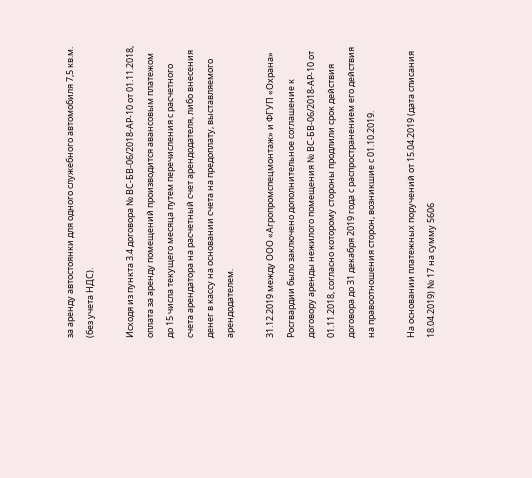за аренду автостоянки для одного служебного автомобиля 7,5 кв.м. (без учета НДС).

Исходя из пункта 3.4 договора № ВС-БВ-06/2018-АР-10 от 01.11.2018, оплата за аренду помещений производится авансовым платежом до 15 числа текущего месяца путем перечисления с расчетного счета арендатора на расчетный счет арендодателя, либо внесения денег в кассу на основании счета на предоплату, выставляемого арендодателем.

31.12.2019 между ООО «Агропромспецмонтаж» и ФГУП «Охрана» Росгвардии было заключено дополнительное соглашение к договору аренды нежилого помещения № ВС-БВ-06/2018-АР-10 от 01.11.2018, согласно которому стороны продлили срок действия договора до 31 декабря 2019 года с распространением его действия на правоотношения сторон, возникшие с 01.10.2019.

На основании платежных поручений от 15.04.2019 (дата списания 18.04.2019) № 17 на сумму 5606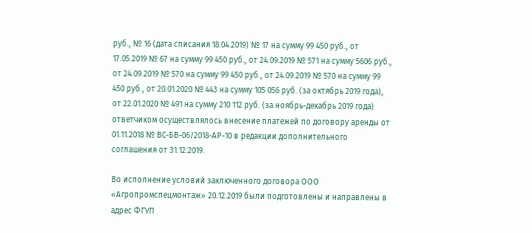руб., № 16 (дата списания 18.04.2019) № 17 на сумму 99 450 руб., от 17.05.2019 № 67 на сумму 99 450 руб., от 24.09.2019 № 571 на сумму 5606 руб., от 24.09.2019 № 570 на сумму 99 450 руб., от 24.09.2019 № 570 на сумму 99 450 руб., от 20.01.2020 № 443 на сумму 105 056 руб. (за октябрь 2019 года), от 22.01.2020 № 491 на сумму 210 112 руб. (за ноябрь-декабрь 2019 года) ответчиком осуществлялось внесение платежей по договору аренды от 01.11.2018 № ВС-БВ-06/2018-АР-10 в редакции дополнительного соглашения от 31.12.2019.

Во исполнение условий заключенного договора ООО «Агропромспецмонтаж» 20.12.2019 были подготовлены и направлены в адрес ФГУП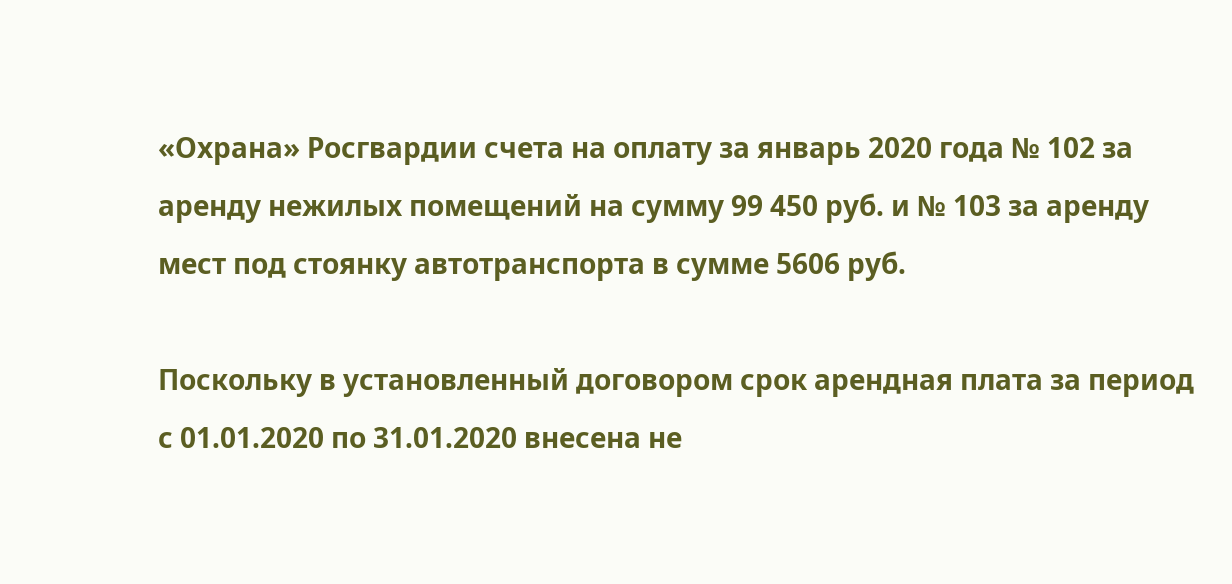«Охрана» Росгвардии счета на оплату за январь 2020 года № 102 за аренду нежилых помещений на сумму 99 450 руб. и № 103 за аренду мест под стоянку автотранспорта в сумме 5606 руб.

Поскольку в установленный договором срок арендная плата за период с 01.01.2020 по 31.01.2020 внесена не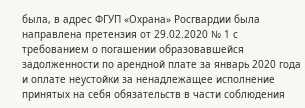была, в адрес ФГУП «Охрана» Росгвардии была направлена претензия от 29.02.2020 № 1 с требованием о погашении образовавшейся задолженности по арендной плате за январь 2020 года и оплате неустойки за ненадлежащее исполнение принятых на себя обязательств в части соблюдения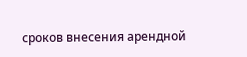сроков внесения арендной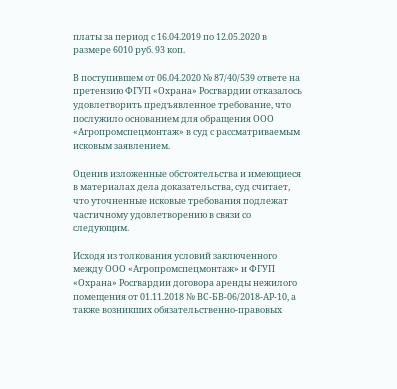платы за период с 16.04.2019 по 12.05.2020 в размере 6010 руб. 93 коп.

В поступившем от 06.04.2020 № 87/40/539 ответе на претензию ФГУП «Охрана» Росгвардии отказалось удовлетворить предъявленное требование, что послужило основанием для обращения ООО «Агропромспецмонтаж» в суд с рассматриваемым исковым заявлением.

Оценив изложенные обстоятельства и имеющиеся в материалах дела доказательства, суд считает, что уточненные исковые требования подлежат частичному удовлетворению в связи со следующим.

Исходя из толкования условий заключенного между ООО «Агропромспецмонтаж» и ФГУП «Охрана» Росгвардии договора аренды нежилого помещения от 01.11.2018 № ВС-БВ-06/2018-АР-10, а также возникших обязательственно-правовых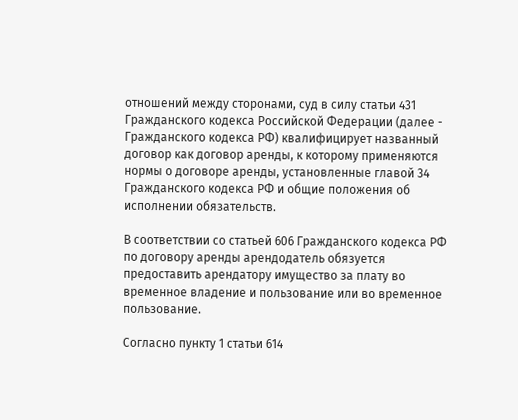отношений между сторонами, суд в силу статьи 431 Гражданского кодекса Российской Федерации (далее - Гражданского кодекса РФ) квалифицирует названный договор как договор аренды, к которому применяются нормы о договоре аренды, установленные главой 34 Гражданского кодекса РФ и общие положения об исполнении обязательств.

В соответствии со статьей 606 Гражданского кодекса РФ по договору аренды арендодатель обязуется предоставить арендатору имущество за плату во временное владение и пользование или во временное пользование.

Согласно пункту 1 статьи 614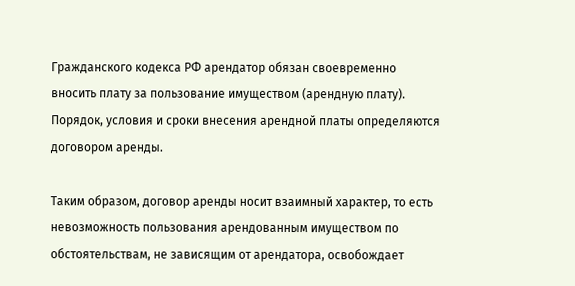Гражданского кодекса РФ арендатор обязан своевременно вносить плату за пользование имуществом (арендную плату). Порядок, условия и сроки внесения арендной платы определяются договором аренды.

Таким образом, договор аренды носит взаимный характер, то есть невозможность пользования арендованным имуществом по обстоятельствам, не зависящим от арендатора, освобождает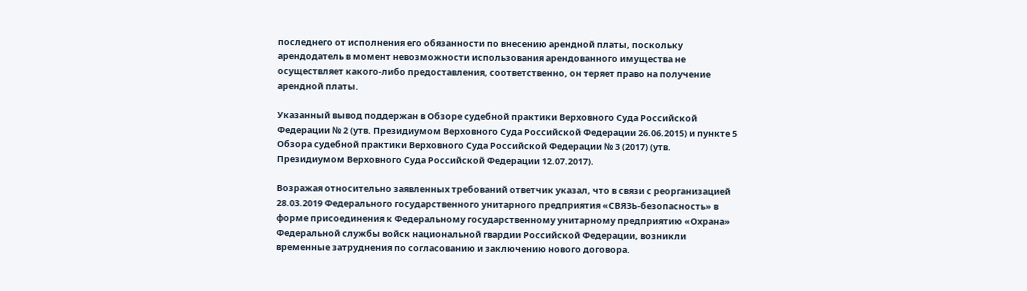последнего от исполнения его обязанности по внесению арендной платы, поскольку арендодатель в момент невозможности использования арендованного имущества не осуществляет какого-либо предоставления, соответственно, он теряет право на получение арендной платы.

Указанный вывод поддержан в Обзоре судебной практики Верховного Суда Российской Федерации № 2 (утв. Президиумом Верховного Суда Российской Федерации 26.06.2015) и пункте 5 Обзора судебной практики Верховного Суда Российской Федерации № 3 (2017) (утв. Президиумом Верховного Суда Российской Федерации 12.07.2017).

Возражая относительно заявленных требований ответчик указал, что в связи с реорганизацией 28.03.2019 Федерального государственного унитарного предприятия «СВЯЗЬ-безопасность» в форме присоединения к Федеральному государственному унитарному предприятию «Охрана» Федеральной службы войск национальной гвардии Российской Федерации, возникли временные затруднения по согласованию и заключению нового договора.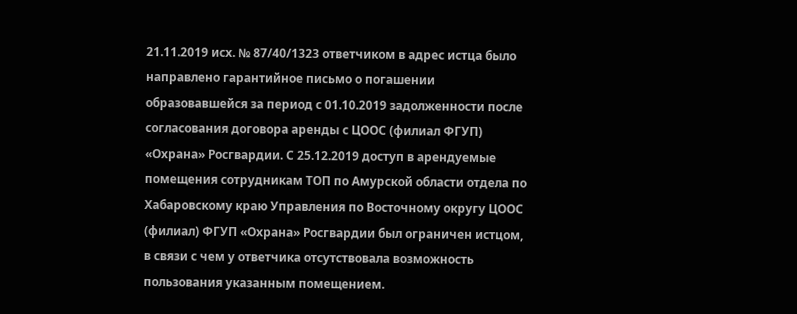21.11.2019 исх. № 87/40/1323 ответчиком в адрес истца было направлено гарантийное письмо о погашении образовавшейся за период с 01.10.2019 задолженности после согласования договора аренды с ЦООС (филиал ФГУП) «Охрана» Росгвардии. С 25.12.2019 доступ в арендуемые помещения сотрудникам ТОП по Амурской области отдела по Хабаровскому краю Управления по Восточному округу ЦООС (филиал) ФГУП «Охрана» Росгвардии был ограничен истцом, в связи с чем у ответчика отсутствовала возможность пользования указанным помещением.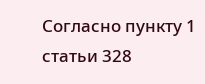Согласно пункту 1 статьи 328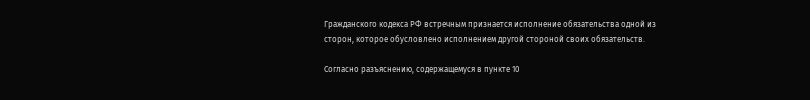Гражданского кодекса РФ встречным признается исполнение обязательства одной из сторон, которое обусловлено исполнением другой стороной своих обязательств.

Согласно разъяснению, содержащемуся в пункте 10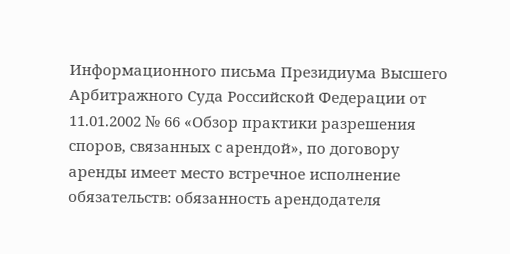Информационного письма Президиума Высшего Арбитражного Суда Российской Федерации от 11.01.2002 № 66 «Обзор практики разрешения споров, связанных с арендой», по договору аренды имеет место встречное исполнение обязательств: обязанность арендодателя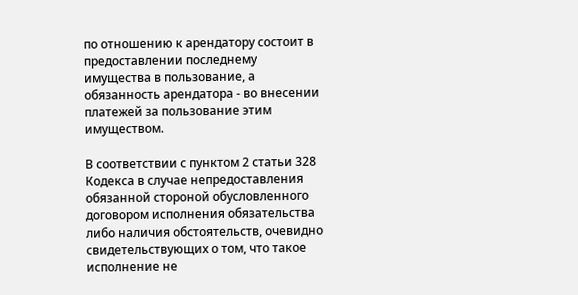по отношению к арендатору состоит в предоставлении последнему имущества в пользование, а обязанность арендатора - во внесении платежей за пользование этим имуществом.

В соответствии с пунктом 2 статьи 328 Кодекса в случае непредоставления обязанной стороной обусловленного договором исполнения обязательства либо наличия обстоятельств, очевидно свидетельствующих о том, что такое исполнение не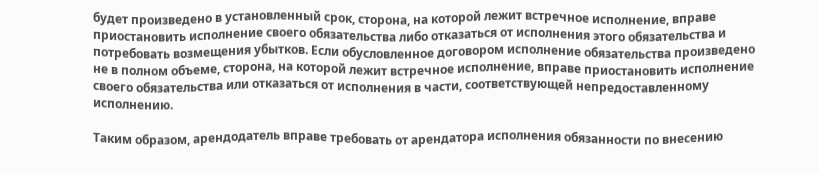будет произведено в установленный срок, сторона, на которой лежит встречное исполнение, вправе приостановить исполнение своего обязательства либо отказаться от исполнения этого обязательства и потребовать возмещения убытков. Если обусловленное договором исполнение обязательства произведено не в полном объеме, сторона, на которой лежит встречное исполнение, вправе приостановить исполнение своего обязательства или отказаться от исполнения в части, соответствующей непредоставленному исполнению.

Таким образом, арендодатель вправе требовать от арендатора исполнения обязанности по внесению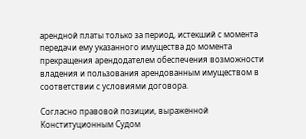арендной платы только за период, истекший с момента передачи ему указанного имущества до момента прекращения арендодателем обеспечения возможности владения и пользования арендованным имуществом в соответствии с условиями договора.

Согласно правовой позиции, выраженной Конституционным Судом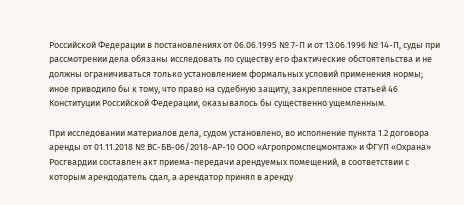Российской Федерации в постановлениях от 06.06.1995 № 7-П и от 13.06.1996 № 14-П, суды при рассмотрении дела обязаны исследовать по существу его фактические обстоятельства и не должны ограничиваться только установлением формальных условий применения нормы; иное приводило бы к тому, что право на судебную защиту, закрепленное статьей 46 Конституции Российской Федерации, оказывалось бы существенно ущемленным.

При исследовании материалов дела, судом установлено, во исполнение пункта 1.2 договора аренды от 01.11.2018 № ВС-БВ-06/2018-АР-10 ООО «Агропромспецмонтаж» и ФГУП «Охрана» Росгвардии составлен акт приема-передачи арендуемых помещений, в соответствии с которым арендодатель сдал, а арендатор принял в аренду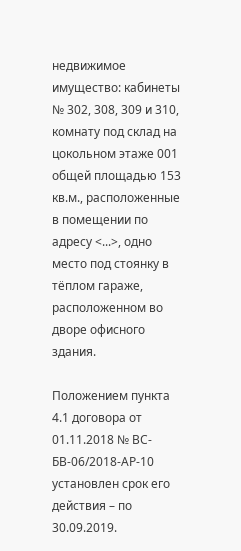недвижимое имущество: кабинеты № 302, 308, 309 и 310, комнату под склад на цокольном этаже 001 общей площадью 153 кв.м., расположенные в помещении по адресу <...>, одно место под стоянку в тёплом гараже, расположенном во дворе офисного здания.

Положением пункта 4.1 договора от 01.11.2018 № ВС-БВ-06/2018-АР-10 установлен срок его действия – по 30.09.2019.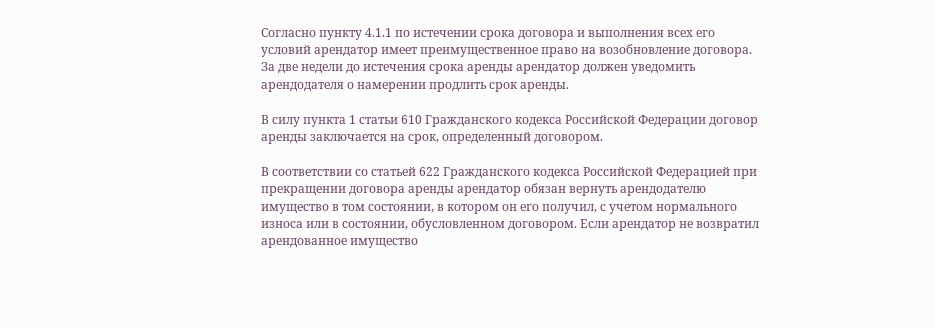Согласно пункту 4.1.1 по истечении срока договора и выполнения всех его условий арендатор имеет преимущественное право на возобновление договора. За две недели до истечения срока аренды арендатор должен уведомить арендодателя о намерении продлить срок аренды.

В силу пункта 1 статьи 610 Гражданского кодекса Российской Федерации договор аренды заключается на срок, определенный договором.

В соответствии со статьей 622 Гражданского кодекса Российской Федерацией при прекращении договора аренды арендатор обязан вернуть арендодателю имущество в том состоянии, в котором он его получил, с учетом нормального износа или в состоянии, обусловленном договором. Если арендатор не возвратил арендованное имущество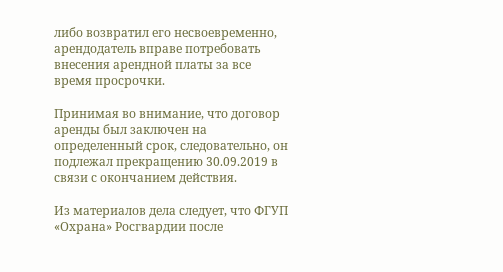либо возвратил его несвоевременно, арендодатель вправе потребовать внесения арендной платы за все время просрочки.

Принимая во внимание, что договор аренды был заключен на определенный срок, следовательно, он подлежал прекращению 30.09.2019 в связи с окончанием действия.

Из материалов дела следует, что ФГУП «Охрана» Росгвардии после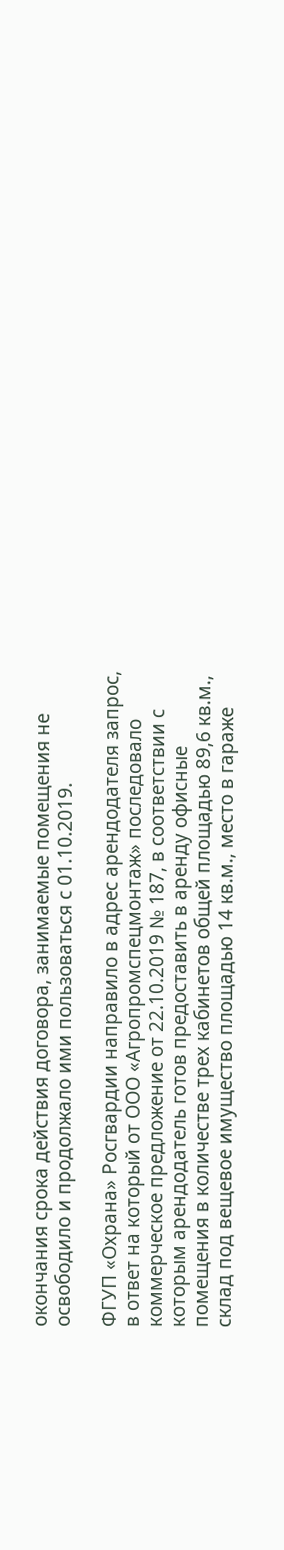окончания срока действия договора, занимаемые помещения не освободило и продолжало ими пользоваться с 01.10.2019.

ФГУП «Охрана» Росгвардии направило в адрес арендодателя запрос, в ответ на который от ООО «Агропромспецмонтаж» последовало коммерческое предложение от 22.10.2019 № 187, в соответствии с которым арендодатель готов предоставить в аренду офисные помещения в количестве трех кабинетов общей площадью 89,6 кв.м., склад под вещевое имущество площадью 14 кв.м., место в гараже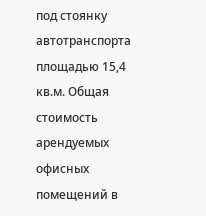под стоянку автотранспорта площадью 15,4 кв.м. Общая стоимость арендуемых офисных помещений в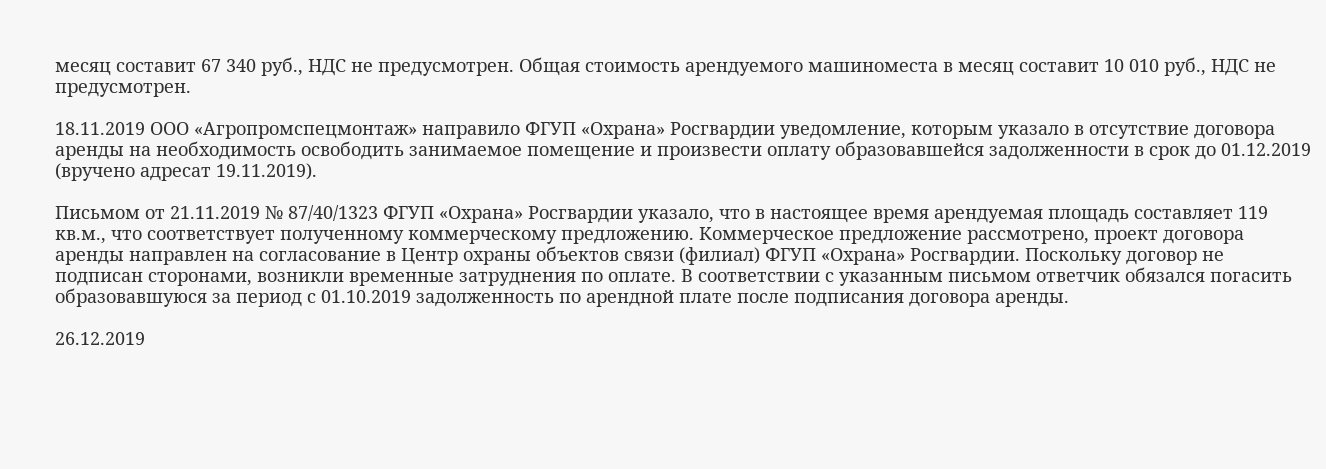месяц составит 67 340 руб., НДС не предусмотрен. Общая стоимость арендуемого машиноместа в месяц составит 10 010 руб., НДС не предусмотрен.

18.11.2019 ООО «Агропромспецмонтаж» направило ФГУП «Охрана» Росгвардии уведомление, которым указало в отсутствие договора аренды на необходимость освободить занимаемое помещение и произвести оплату образовавшейся задолженности в срок до 01.12.2019 (вручено адресат 19.11.2019).

Письмом от 21.11.2019 № 87/40/1323 ФГУП «Охрана» Росгвардии указало, что в настоящее время арендуемая площадь составляет 119 кв.м., что соответствует полученному коммерческому предложению. Коммерческое предложение рассмотрено, проект договора аренды направлен на согласование в Центр охраны объектов связи (филиал) ФГУП «Охрана» Росгвардии. Поскольку договор не подписан сторонами, возникли временные затруднения по оплате. В соответствии с указанным письмом ответчик обязался погасить образовавшуюся за период с 01.10.2019 задолженность по арендной плате после подписания договора аренды.

26.12.2019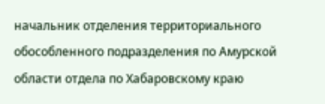начальник отделения территориального обособленного подразделения по Амурской области отдела по Хабаровскому краю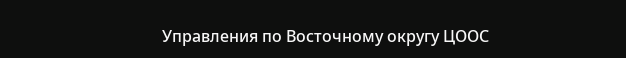Управления по Восточному округу ЦООС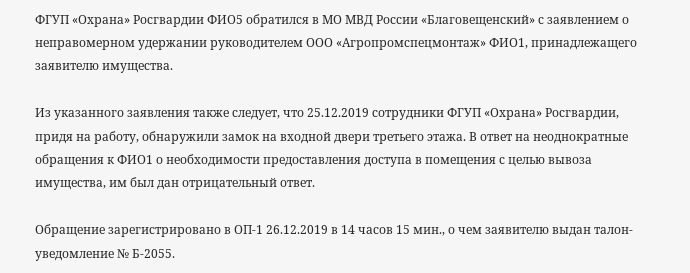ФГУП «Охрана» Росгвардии ФИО5 обратился в МО МВД России «Благовещенский» с заявлением о неправомерном удержании руководителем ООО «Агропромспецмонтаж» ФИО1, принадлежащего заявителю имущества.

Из указанного заявления также следует, что 25.12.2019 сотрудники ФГУП «Охрана» Росгвардии, придя на работу, обнаружили замок на входной двери третьего этажа. В ответ на неоднократные обращения к ФИО1 о необходимости предоставления доступа в помещения с целью вывоза имущества, им был дан отрицательный ответ.

Обращение зарегистрировано в ОП-1 26.12.2019 в 14 часов 15 мин., о чем заявителю выдан талон-уведомление № Б-2055.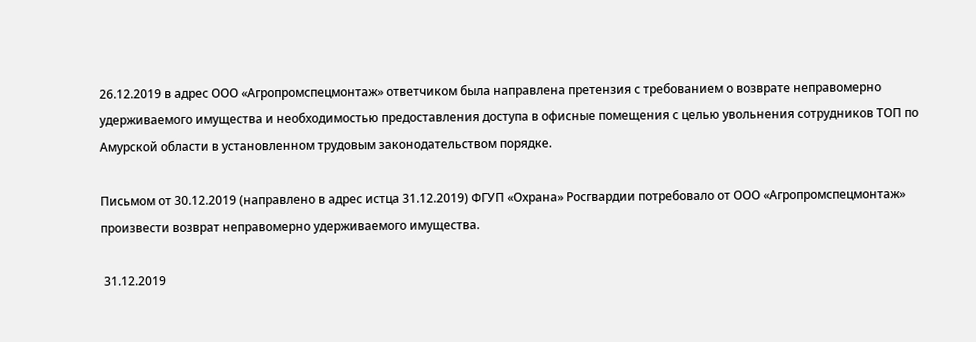26.12.2019 в адрес ООО «Агропромспецмонтаж» ответчиком была направлена претензия с требованием о возврате неправомерно удерживаемого имущества и необходимостью предоставления доступа в офисные помещения с целью увольнения сотрудников ТОП по Амурской области в установленном трудовым законодательством порядке.

Письмом от 30.12.2019 (направлено в адрес истца 31.12.2019) ФГУП «Охрана» Росгвардии потребовало от ООО «Агропромспецмонтаж» произвести возврат неправомерно удерживаемого имущества.

 31.12.2019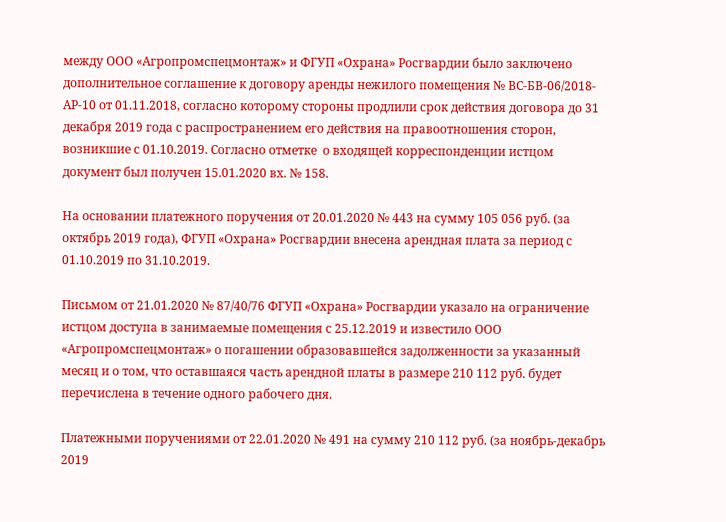между ООО «Агропромспецмонтаж» и ФГУП «Охрана» Росгвардии было заключено дополнительное соглашение к договору аренды нежилого помещения № ВС-БВ-06/2018-АР-10 от 01.11.2018, согласно которому стороны продлили срок действия договора до 31 декабря 2019 года с распространением его действия на правоотношения сторон, возникшие с 01.10.2019. Согласно отметке  о входящей корреспонденции истцом документ был получен 15.01.2020 вх. № 158.

На основании платежного поручения от 20.01.2020 № 443 на сумму 105 056 руб. (за октябрь 2019 года), ФГУП «Охрана» Росгвардии внесена арендная плата за период с 01.10.2019 по 31.10.2019.

Письмом от 21.01.2020 № 87/40/76 ФГУП «Охрана» Росгвардии указало на ограничение истцом доступа в занимаемые помещения с 25.12.2019 и известило ООО «Агропромспецмонтаж» о погашении образовавшейся задолженности за указанный месяц и о том, что оставшаяся часть арендной платы в размере 210 112 руб. будет перечислена в течение одного рабочего дня.

Платежными поручениями от 22.01.2020 № 491 на сумму 210 112 руб. (за ноябрь-декабрь 2019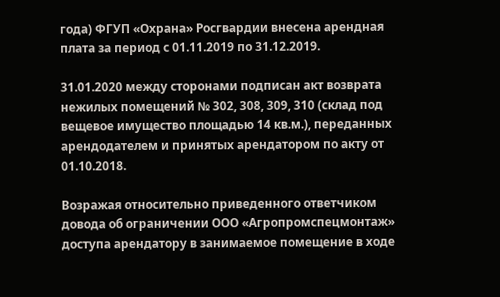года) ФГУП «Охрана» Росгвардии внесена арендная плата за период с 01.11.2019 по 31.12.2019.

31.01.2020 между сторонами подписан акт возврата нежилых помещений № 302, 308, 309, 310 (склад под вещевое имущество площадью 14 кв.м.), переданных арендодателем и принятых арендатором по акту от 01.10.2018.

Возражая относительно приведенного ответчиком довода об ограничении ООО «Агропромспецмонтаж» доступа арендатору в занимаемое помещение в ходе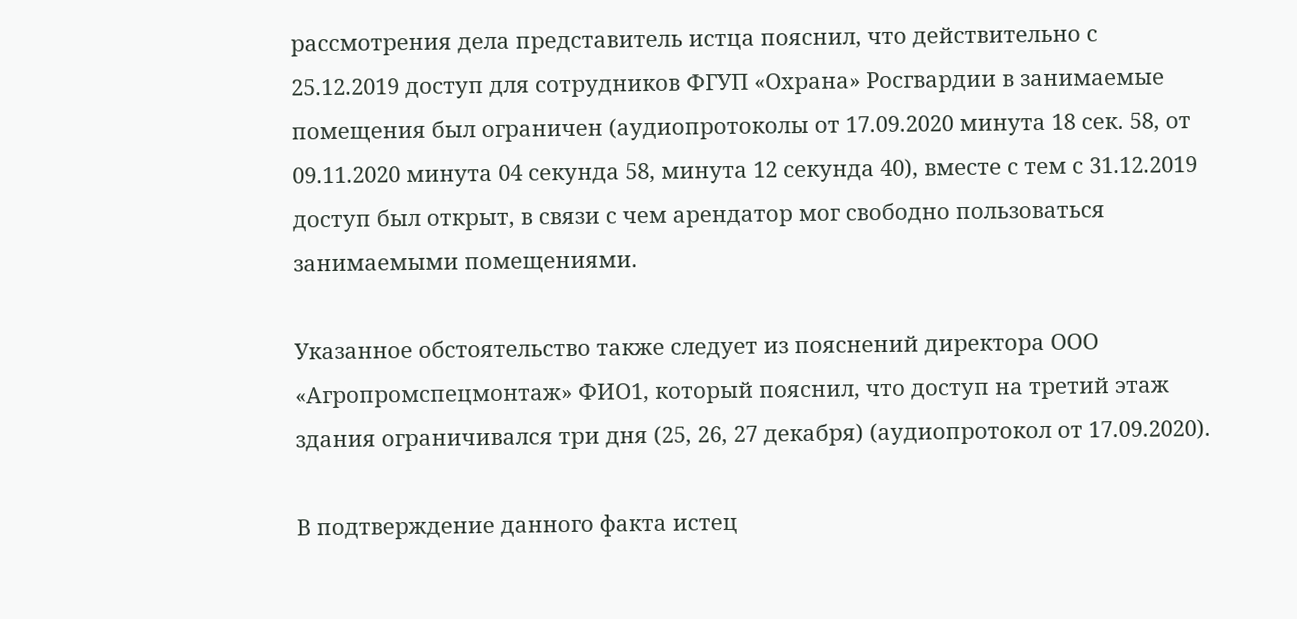рассмотрения дела представитель истца пояснил, что действительно с 25.12.2019 доступ для сотрудников ФГУП «Охрана» Росгвардии в занимаемые помещения был ограничен (аудиопротоколы от 17.09.2020 минута 18 сек. 58, от 09.11.2020 минута 04 секунда 58, минута 12 секунда 40), вместе с тем с 31.12.2019 доступ был открыт, в связи с чем арендатор мог свободно пользоваться занимаемыми помещениями.

Указанное обстоятельство также следует из пояснений директора ООО «Агропромспецмонтаж» ФИО1, который пояснил, что доступ на третий этаж здания ограничивался три дня (25, 26, 27 декабря) (аудиопротокол от 17.09.2020).

В подтверждение данного факта истец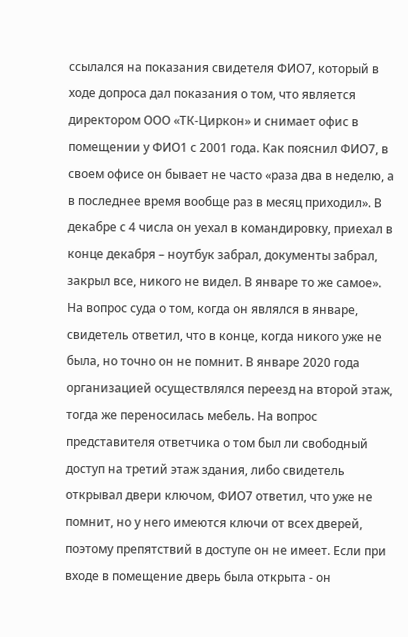ссылался на показания свидетеля ФИО7, который в ходе допроса дал показания о том, что является директором ООО «ТК-Циркон» и снимает офис в помещении у ФИО1 с 2001 года. Как пояснил ФИО7, в своем офисе он бывает не часто «раза два в неделю, а в последнее время вообще раз в месяц приходил». В декабре с 4 числа он уехал в командировку, приехал в конце декабря – ноутбук забрал, документы забрал, закрыл все, никого не видел. В январе то же самое». На вопрос суда о том, когда он являлся в январе, свидетель ответил, что в конце, когда никого уже не была, но точно он не помнит. В январе 2020 года организацией осуществлялся переезд на второй этаж, тогда же переносилась мебель. На вопрос представителя ответчика о том был ли свободный доступ на третий этаж здания, либо свидетель открывал двери ключом, ФИО7 ответил, что уже не помнит, но у него имеются ключи от всех дверей, поэтому препятствий в доступе он не имеет. Если при входе в помещение дверь была открыта - он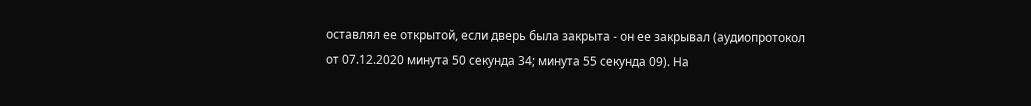оставлял ее открытой, если дверь была закрыта - он ее закрывал (аудиопротокол от 07.12.2020 минута 50 секунда 34; минута 55 секунда 09). На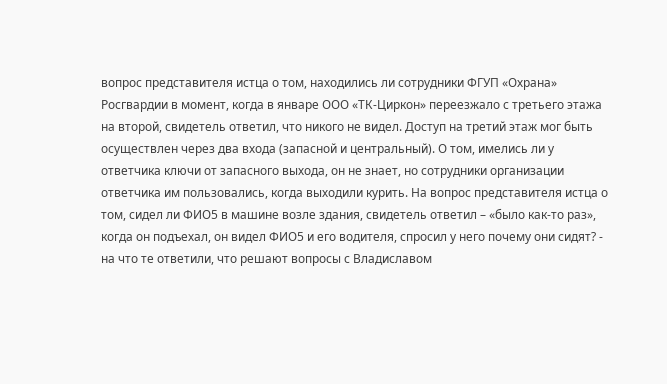вопрос представителя истца о том, находились ли сотрудники ФГУП «Охрана» Росгвардии в момент, когда в январе ООО «ТК-Циркон» переезжало с третьего этажа на второй, свидетель ответил, что никого не видел. Доступ на третий этаж мог быть осуществлен через два входа (запасной и центральный). О том, имелись ли у ответчика ключи от запасного выхода, он не знает, но сотрудники организации ответчика им пользовались, когда выходили курить. На вопрос представителя истца о том, сидел ли ФИО5 в машине возле здания, свидетель ответил – «было как-то раз», когда он подъехал, он видел ФИО5 и его водителя, спросил у него почему они сидят? - на что те ответили, что решают вопросы с Владиславом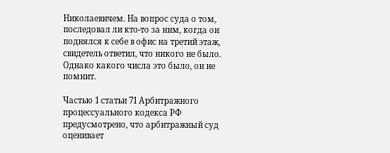Николаевичем. На вопрос суда о том, последовал ли кто-то за ним, когда он поднялся к себе в офис на третий этаж, свидетель ответил, что никого не было. Однако какого числа это было, он не помнит.

Частью 1 статьи 71 Арбитражного процессуального кодекса РФ предусмотрено, что арбитражный суд оценивает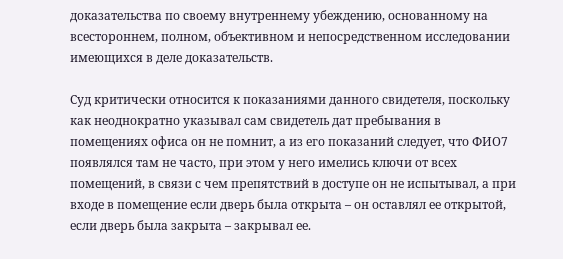доказательства по своему внутреннему убеждению, основанному на всестороннем, полном, объективном и непосредственном исследовании имеющихся в деле доказательств.

Суд критически относится к показаниями данного свидетеля, поскольку как неоднократно указывал сам свидетель дат пребывания в помещениях офиса он не помнит, а из его показаний следует, что ФИО7 появлялся там не часто, при этом у него имелись ключи от всех помещений, в связи с чем препятствий в доступе он не испытывал, а при входе в помещение если дверь была открыта – он оставлял ее открытой, если дверь была закрыта – закрывал ее.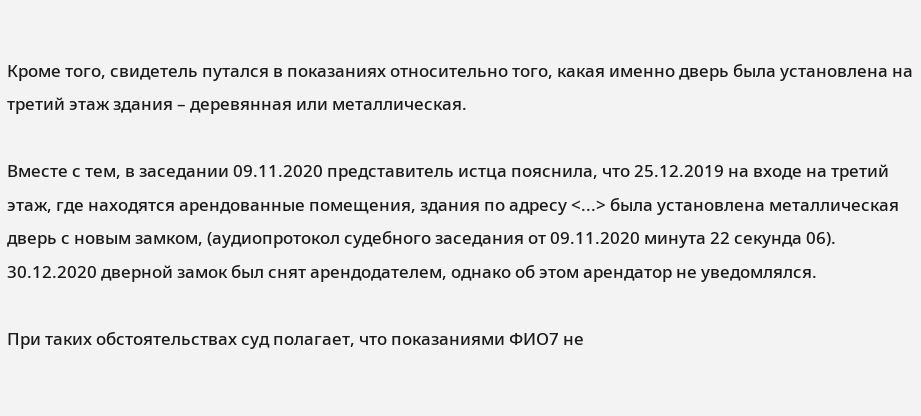Кроме того, свидетель путался в показаниях относительно того, какая именно дверь была установлена на третий этаж здания – деревянная или металлическая.

Вместе с тем, в заседании 09.11.2020 представитель истца пояснила, что 25.12.2019 на входе на третий этаж, где находятся арендованные помещения, здания по адресу <...> была установлена металлическая дверь с новым замком, (аудиопротокол судебного заседания от 09.11.2020 минута 22 секунда 06). 30.12.2020 дверной замок был снят арендодателем, однако об этом арендатор не уведомлялся.

При таких обстоятельствах суд полагает, что показаниями ФИО7 не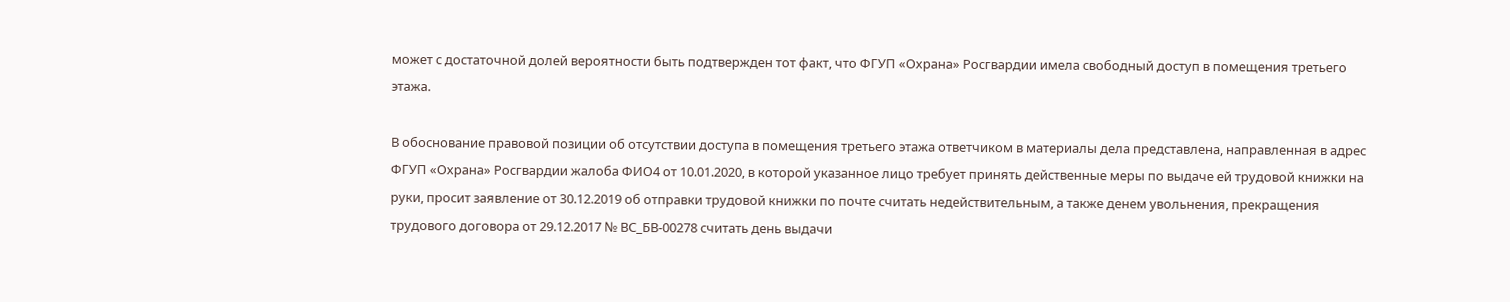может с достаточной долей вероятности быть подтвержден тот факт, что ФГУП «Охрана» Росгвардии имела свободный доступ в помещения третьего этажа.

В обоснование правовой позиции об отсутствии доступа в помещения третьего этажа ответчиком в материалы дела представлена, направленная в адрес ФГУП «Охрана» Росгвардии жалоба ФИО4 от 10.01.2020, в которой указанное лицо требует принять действенные меры по выдаче ей трудовой книжки на руки, просит заявление от 30.12.2019 об отправки трудовой книжки по почте считать недействительным, а также денем увольнения, прекращения трудового договора от 29.12.2017 № ВС_БВ-00278 считать день выдачи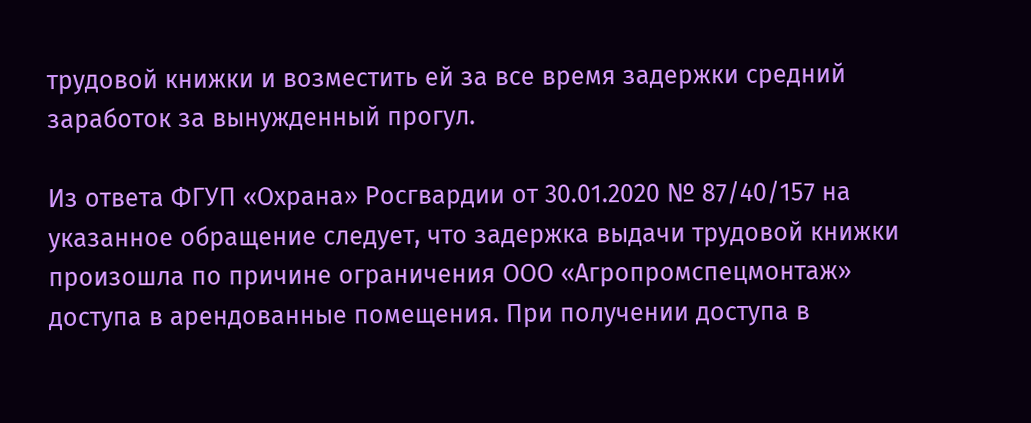трудовой книжки и возместить ей за все время задержки средний заработок за вынужденный прогул.

Из ответа ФГУП «Охрана» Росгвардии от 30.01.2020 № 87/40/157 на указанное обращение следует, что задержка выдачи трудовой книжки произошла по причине ограничения ООО «Агропромспецмонтаж» доступа в арендованные помещения. При получении доступа в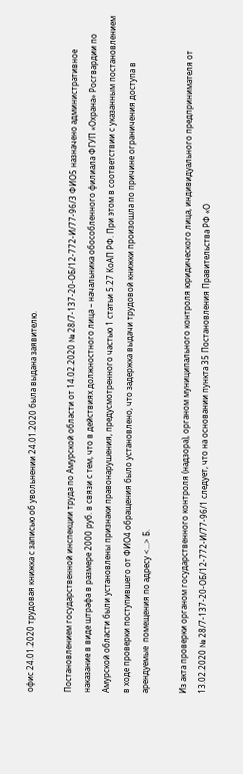офис 24.01.2020 трудовая книжка с записью об увольнении 24.01.2020 была выдана заявителю.

Постановлением государственной инспекции труда по Амурской области от 14.02.2020 № 28/7-137-20-ОБ/12-772-И/77-96/3 ФИО5 назначено административное наказание в виде штрафа в размере 2000 руб. в связи с тем, что в действиях должностного лица – начальника обособленного филиала ФГУП «Охрана» Росгвардии по Амурской области были установлены признаки правонарушения, предусмотренного частью 1 статьи 5.27 КоАП РФ. При этом в соответствии с указанным постановлением в ходе проверки поступившего от ФИО4 обращения было установлено, что задержка выдачи трудовой книжки произошла по причине ограничения доступа в арендуемые  помещения по адресу <...> Б.

Из акта проверки органом государственного контроля (надзора), органом муниципального контроля юридического лица, индивидуального предпринимателя от 13.02.2020 № 28/7-137-20-ОБ/12-772-И/77-96/1 следует, что на основании пункта 35 Постановления Правительства РФ «О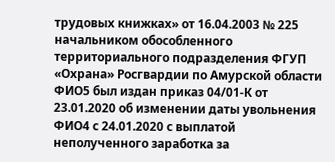трудовых книжках» от 16.04.2003 № 225 начальником обособленного территориального подразделения ФГУП «Охрана» Росгвардии по Амурской области ФИО5 был издан приказ 04/01-К от 23.01.2020 об изменении даты увольнения ФИО4 с 24.01.2020 с выплатой неполученного заработка за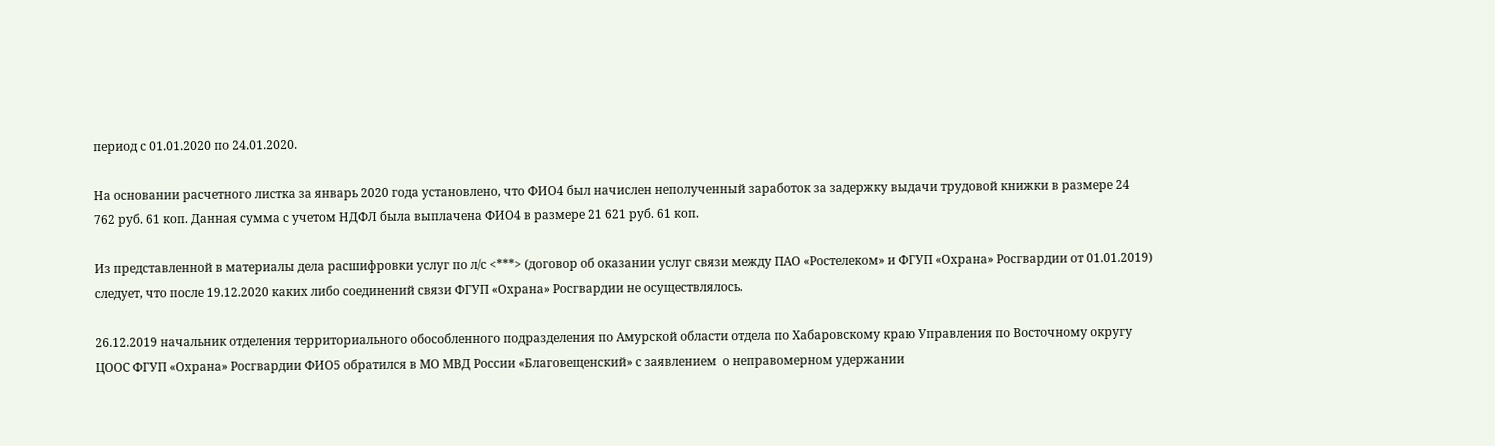период с 01.01.2020 по 24.01.2020.

На основании расчетного листка за январь 2020 года установлено, что ФИО4 был начислен неполученный заработок за задержку выдачи трудовой книжки в размере 24 762 руб. 61 коп. Данная сумма с учетом НДФЛ была выплачена ФИО4 в размере 21 621 руб. 61 коп.

Из представленной в материалы дела расшифровки услуг по л/с <***> (договор об оказании услуг связи между ПАО «Ростелеком» и ФГУП «Охрана» Росгвардии от 01.01.2019) следует, что после 19.12.2020 каких либо соединений связи ФГУП «Охрана» Росгвардии не осуществлялось.

26.12.2019 начальник отделения территориального обособленного подразделения по Амурской области отдела по Хабаровскому краю Управления по Восточному округу ЦООС ФГУП «Охрана» Росгвардии ФИО5 обратился в МО МВД России «Благовещенский» с заявлением  о неправомерном удержании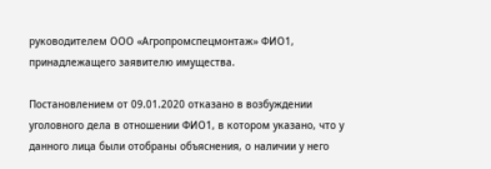руководителем ООО «Агропромспецмонтаж» ФИО1, принадлежащего заявителю имущества.

Постановлением от 09.01.2020 отказано в возбуждении уголовного дела в отношении ФИО1, в котором указано, что у данного лица были отобраны объяснения, о наличии у него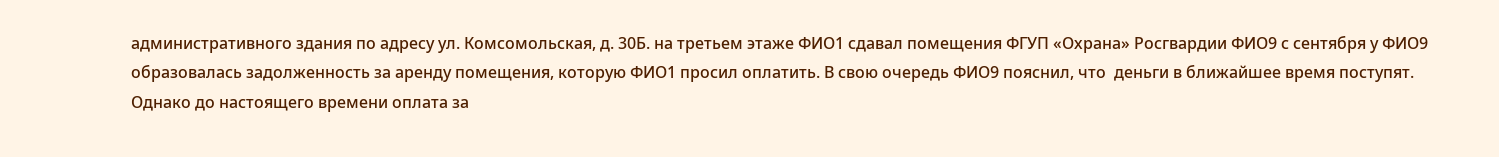административного здания по адресу ул. Комсомольская, д. 30Б. на третьем этаже ФИО1 сдавал помещения ФГУП «Охрана» Росгвардии ФИО9 с сентября у ФИО9 образовалась задолженность за аренду помещения, которую ФИО1 просил оплатить. В свою очередь ФИО9 пояснил, что  деньги в ближайшее время поступят. Однако до настоящего времени оплата за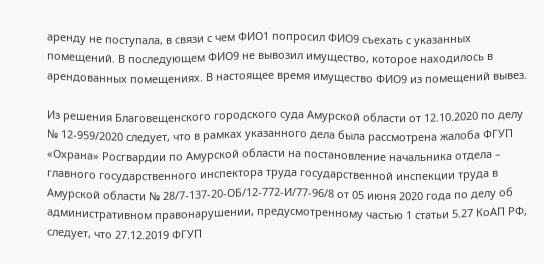аренду не поступала, в связи с чем ФИО1 попросил ФИО9 съехать с указанных помещений. В последующем ФИО9 не вывозил имущество, которое находилось в арендованных помещениях. В настоящее время имущество ФИО9 из помещений вывез.

Из решения Благовещенского городского суда Амурской области от 12.10.2020 по делу № 12-959/2020 следует, что в рамках указанного дела была рассмотрена жалоба ФГУП «Охрана» Росгвардии по Амурской области на постановление начальника отдела – главного государственного инспектора труда государственной инспекции труда в Амурской области № 28/7-137-20-ОБ/12-772-И/77-96/8 от 05 июня 2020 года по делу об административном правонарушении, предусмотренному частью 1 статьи 5.27 КоАП РФ, следует, что 27.12.2019 ФГУП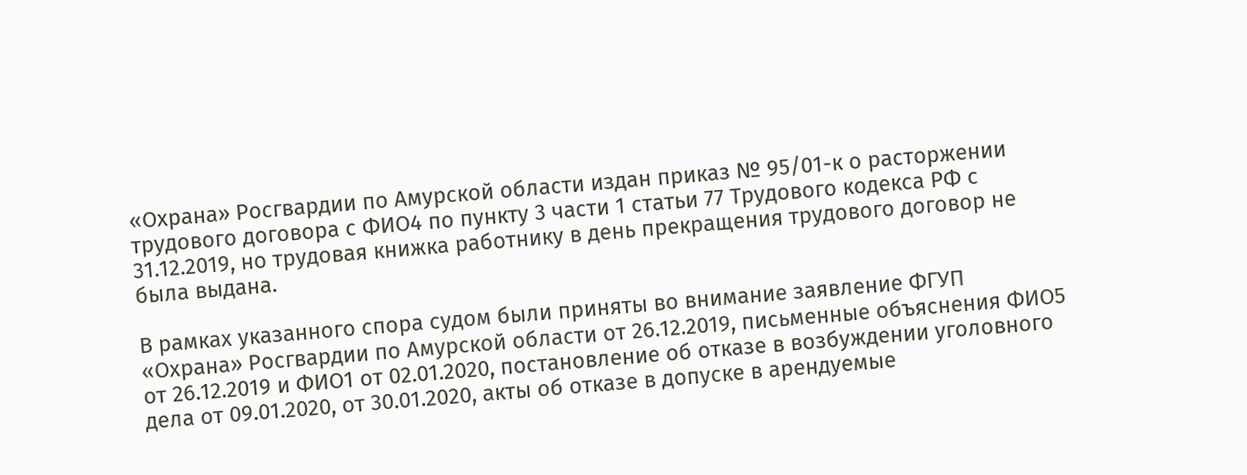«Охрана» Росгвардии по Амурской области издан приказ № 95/01-к о расторжении трудового договора с ФИО4 по пункту 3 части 1 статьи 77 Трудового кодекса РФ с 31.12.2019, но трудовая книжка работнику в день прекращения трудового договор не была выдана.

В рамках указанного спора судом были приняты во внимание заявление ФГУП «Охрана» Росгвардии по Амурской области от 26.12.2019, письменные объяснения ФИО5 от 26.12.2019 и ФИО1 от 02.01.2020, постановление об отказе в возбуждении уголовного дела от 09.01.2020, от 30.01.2020, акты об отказе в допуске в арендуемые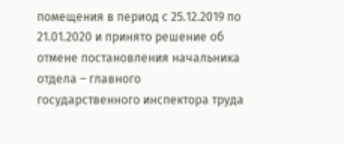помещения в период с 25.12.2019 по 21.01.2020 и принято решение об отмене постановления начальника отдела – главного государственного инспектора труда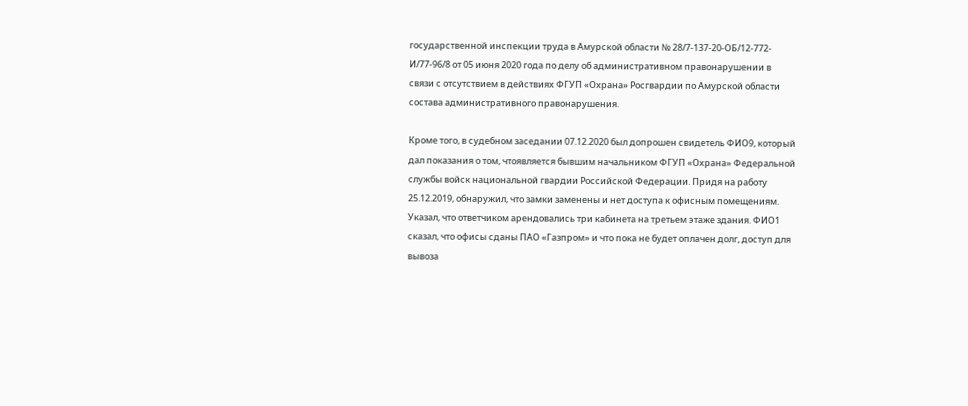государственной инспекции труда в Амурской области № 28/7-137-20-ОБ/12-772-И/77-96/8 от 05 июня 2020 года по делу об административном правонарушении в связи с отсутствием в действиях ФГУП «Охрана» Росгвардии по Амурской области состава административного правонарушения.

Кроме того, в судебном заседании 07.12.2020 был допрошен свидетель ФИО9, который дал показания о том, чтоявляется бывшим начальником ФГУП «Охрана» Федеральной службы войск национальной гвардии Российской Федерации. Придя на работу 25.12.2019, обнаружил, что замки заменены и нет доступа к офисным помещениям. Указал, что ответчиком арендовались три кабинета на третьем этаже здания. ФИО1 сказал, что офисы сданы ПАО «Газпром» и что пока не будет оплачен долг, доступ для вывоза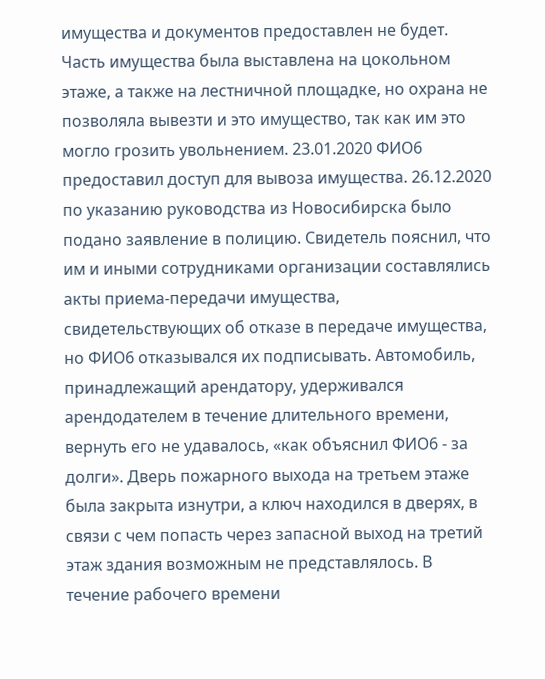имущества и документов предоставлен не будет. Часть имущества была выставлена на цокольном этаже, а также на лестничной площадке, но охрана не позволяла вывезти и это имущество, так как им это могло грозить увольнением. 23.01.2020 ФИО6 предоставил доступ для вывоза имущества. 26.12.2020 по указанию руководства из Новосибирска было подано заявление в полицию. Свидетель пояснил, что им и иными сотрудниками организации составлялись акты приема-передачи имущества, свидетельствующих об отказе в передаче имущества, но ФИО6 отказывался их подписывать. Автомобиль, принадлежащий арендатору, удерживался арендодателем в течение длительного времени, вернуть его не удавалось, «как объяснил ФИО6 - за долги». Дверь пожарного выхода на третьем этаже была закрыта изнутри, а ключ находился в дверях, в связи с чем попасть через запасной выход на третий этаж здания возможным не представлялось. В течение рабочего времени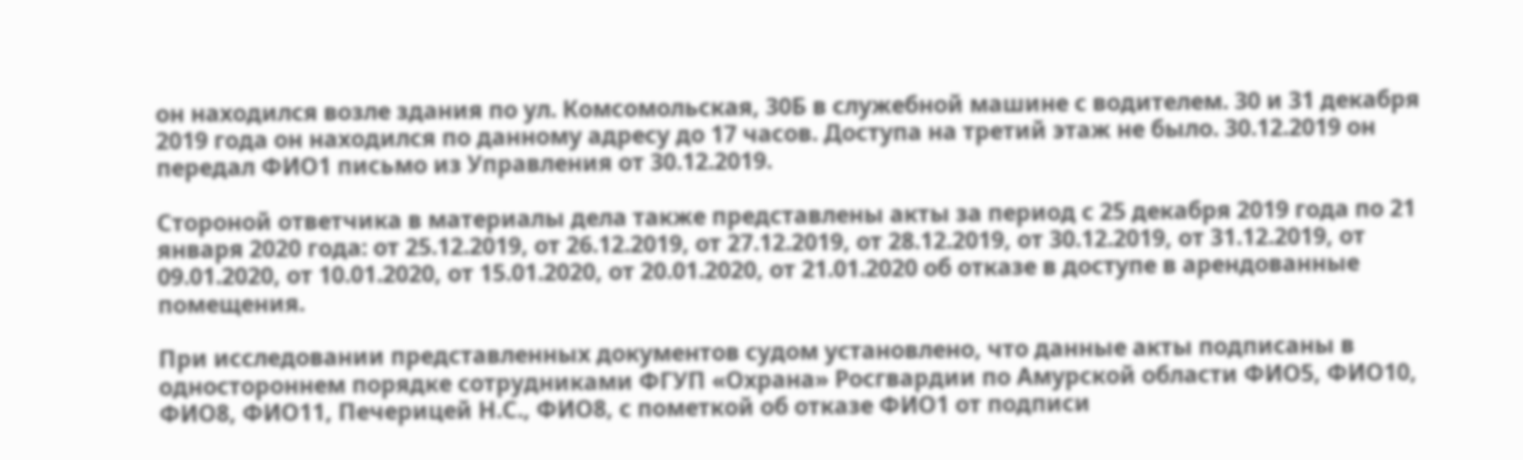он находился возле здания по ул. Комсомольская, 30Б в служебной машине с водителем. 30 и 31 декабря 2019 года он находился по данному адресу до 17 часов. Доступа на третий этаж не было. 30.12.2019 он передал ФИО1 письмо из Управления от 30.12.2019.

Стороной ответчика в материалы дела также представлены акты за период с 25 декабря 2019 года по 21 января 2020 года: от 25.12.2019, от 26.12.2019, от 27.12.2019, от 28.12.2019, от 30.12.2019, от 31.12.2019, от 09.01.2020, от 10.01.2020, от 15.01.2020, от 20.01.2020, от 21.01.2020 об отказе в доступе в арендованные помещения.

При исследовании представленных документов судом установлено, что данные акты подписаны в одностороннем порядке сотрудниками ФГУП «Охрана» Росгвардии по Амурской области ФИО5, ФИО10, ФИО8, ФИО11, Печерицей Н.С., ФИО8, с пометкой об отказе ФИО1 от подписи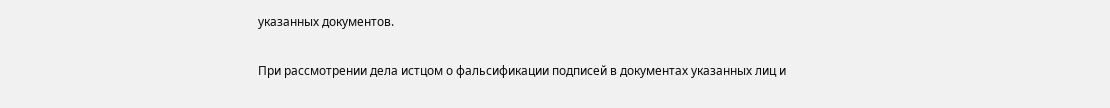указанных документов.

При рассмотрении дела истцом о фальсификации подписей в документах указанных лиц и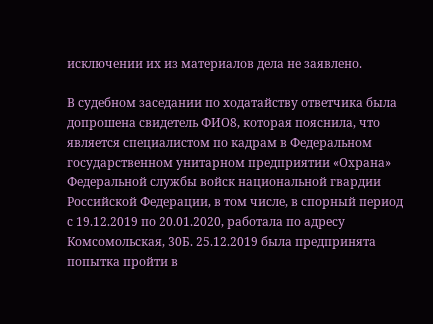исключении их из материалов дела не заявлено.

В судебном заседании по ходатайству ответчика была допрошена свидетель ФИО8, которая пояснила, что является специалистом по кадрам в Федеральном государственном унитарном предприятии «Охрана» Федеральной службы войск национальной гвардии Российской Федерации, в том числе, в спорный период с 19.12.2019 по 20.01.2020, работала по адресу Комсомольская, 30Б. 25.12.2019 была предпринята попытка пройти в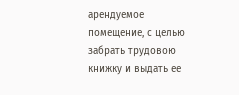арендуемое помещение, с целью забрать трудовою книжку и выдать ее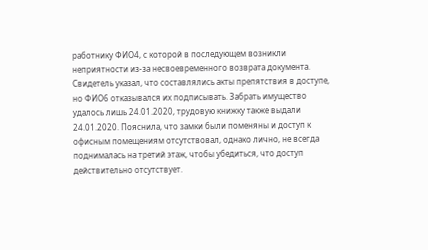работнику ФИО4, с которой в последующем возникли неприятности из-за несвоевременного возврата документа. Свидетель указал, что составлялись акты препятствия в доступе, но ФИО6 отказывался их подписывать. Забрать имущество удалось лишь 24.01.2020, трудовую книжку также выдали 24.01.2020. Пояснила, что замки были поменяны и доступ к офисным помещениям отсутствовал, однако лично, не всегда поднималась на третий этаж, чтобы убедиться, что доступ действительно отсутствует.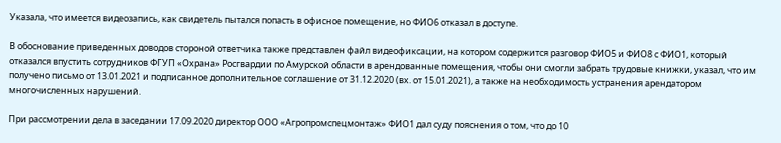Указала, что имеется видеозапись, как свидетель пытался попасть в офисное помещение, но ФИО6 отказал в доступе.

В обоснование приведенных доводов стороной ответчика также представлен файл видеофиксации, на котором содержится разговор ФИО5 и ФИО8 с ФИО1, который отказался впустить сотрудников ФГУП «Охрана» Росгвардии по Амурской области в арендованные помещения, чтобы они смогли забрать трудовые книжки, указал, что им получено письмо от 13.01.2021 и подписанное дополнительное соглашение от 31.12.2020 (вх. от 15.01.2021), а также на необходимость устранения арендатором многочисленных нарушений.

При рассмотрении дела в заседании 17.09.2020 директор ООО «Агропромспецмонтаж» ФИО1 дал суду пояснения о том, что до 10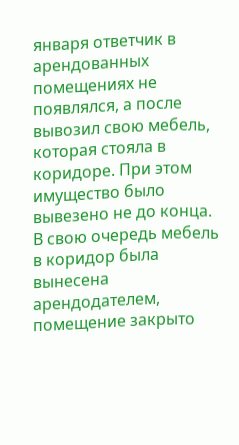января ответчик в арендованных помещениях не появлялся, а после вывозил свою мебель, которая стояла в коридоре. При этом имущество было вывезено не до конца. В свою очередь мебель в коридор была вынесена арендодателем, помещение закрыто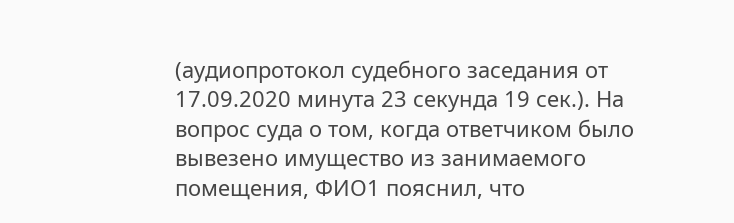(аудиопротокол судебного заседания от 17.09.2020 минута 23 секунда 19 сек.). На вопрос суда о том, когда ответчиком было вывезено имущество из занимаемого помещения, ФИО1 пояснил, что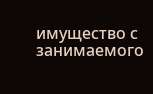имущество с занимаемого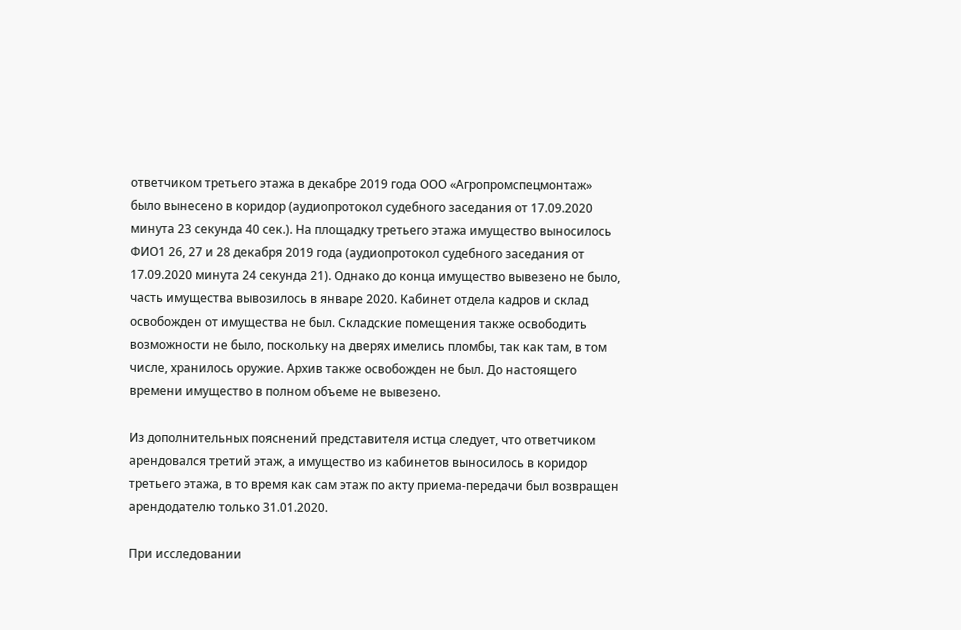ответчиком третьего этажа в декабре 2019 года ООО «Агропромспецмонтаж» было вынесено в коридор (аудиопротокол судебного заседания от 17.09.2020 минута 23 секунда 40 сек.). На площадку третьего этажа имущество выносилось ФИО1 26, 27 и 28 декабря 2019 года (аудиопротокол судебного заседания от 17.09.2020 минута 24 секунда 21). Однако до конца имущество вывезено не было, часть имущества вывозилось в январе 2020. Кабинет отдела кадров и склад освобожден от имущества не был. Складские помещения также освободить возможности не было, поскольку на дверях имелись пломбы, так как там, в том числе, хранилось оружие. Архив также освобожден не был. До настоящего времени имущество в полном объеме не вывезено.

Из дополнительных пояснений представителя истца следует, что ответчиком арендовался третий этаж, а имущество из кабинетов выносилось в коридор третьего этажа, в то время как сам этаж по акту приема-передачи был возвращен арендодателю только 31.01.2020.

При исследовании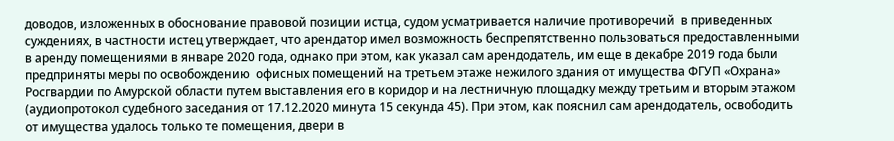доводов, изложенных в обоснование правовой позиции истца, судом усматривается наличие противоречий  в приведенных суждениях, в частности истец утверждает, что арендатор имел возможность беспрепятственно пользоваться предоставленными в аренду помещениями в январе 2020 года, однако при этом, как указал сам арендодатель, им еще в декабре 2019 года были предприняты меры по освобождению  офисных помещений на третьем этаже нежилого здания от имущества ФГУП «Охрана» Росгвардии по Амурской области путем выставления его в коридор и на лестничную площадку между третьим и вторым этажом (аудиопротокол судебного заседания от 17.12.2020 минута 15 секунда 45). При этом, как пояснил сам арендодатель, освободить от имущества удалось только те помещения, двери в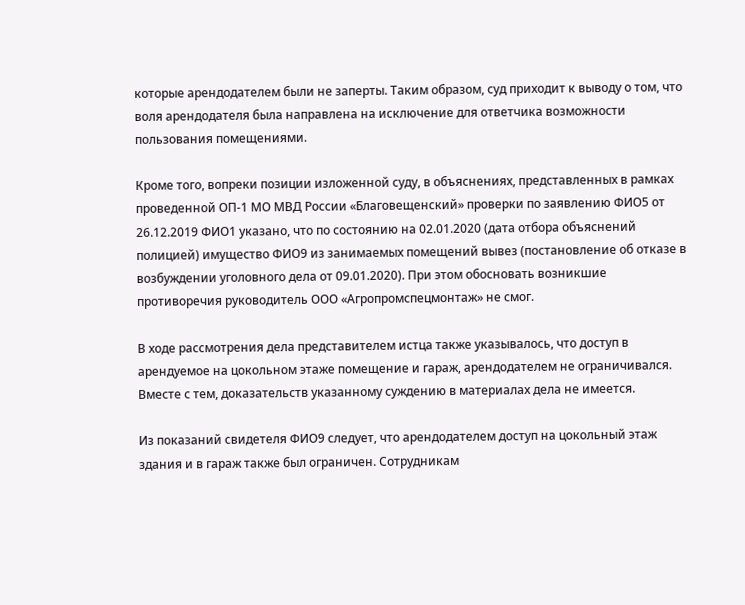которые арендодателем были не заперты. Таким образом, суд приходит к выводу о том, что воля арендодателя была направлена на исключение для ответчика возможности пользования помещениями.

Кроме того, вопреки позиции изложенной суду, в объяснениях, представленных в рамках проведенной ОП-1 МО МВД России «Благовещенский» проверки по заявлению ФИО5 от 26.12.2019 ФИО1 указано, что по состоянию на 02.01.2020 (дата отбора объяснений полицией) имущество ФИО9 из занимаемых помещений вывез (постановление об отказе в возбуждении уголовного дела от 09.01.2020). При этом обосновать возникшие противоречия руководитель ООО «Агропромспецмонтаж» не смог.

В ходе рассмотрения дела представителем истца также указывалось, что доступ в арендуемое на цокольном этаже помещение и гараж, арендодателем не ограничивался. Вместе с тем, доказательств указанному суждению в материалах дела не имеется.

Из показаний свидетеля ФИО9 следует, что арендодателем доступ на цокольный этаж здания и в гараж также был ограничен. Сотрудникам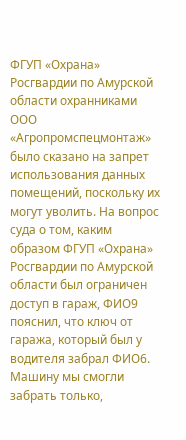ФГУП «Охрана» Росгвардии по Амурской области охранниками ООО «Агропромспецмонтаж» было сказано на запрет использования данных помещений, поскольку их могут уволить. На вопрос суда о том, каким образом ФГУП «Охрана» Росгвардии по Амурской области был ограничен доступ в гараж, ФИО9 пояснил, что ключ от гаража, который был у водителя забрал ФИО6. Машину мы смогли забрать только,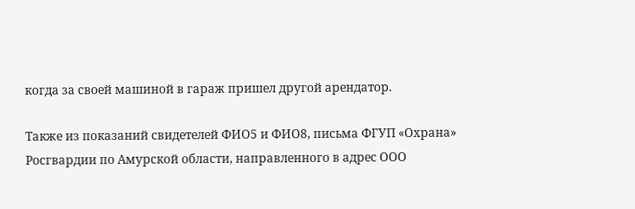когда за своей машиной в гараж пришел другой арендатор.

Также из показаний свидетелей ФИО5 и ФИО8, письма ФГУП «Охрана» Росгвардии по Амурской области, направленного в адрес ООО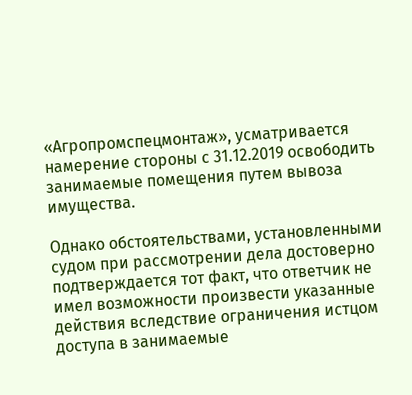«Агропромспецмонтаж», усматривается намерение стороны с 31.12.2019 освободить занимаемые помещения путем вывоза имущества.

Однако обстоятельствами, установленными судом при рассмотрении дела достоверно подтверждается тот факт, что ответчик не имел возможности произвести указанные действия вследствие ограничения истцом доступа в занимаемые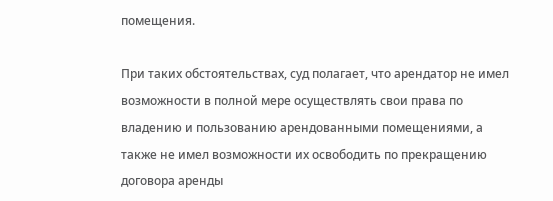помещения.

При таких обстоятельствах, суд полагает, что арендатор не имел возможности в полной мере осуществлять свои права по владению и пользованию арендованными помещениями, а также не имел возможности их освободить по прекращению договора аренды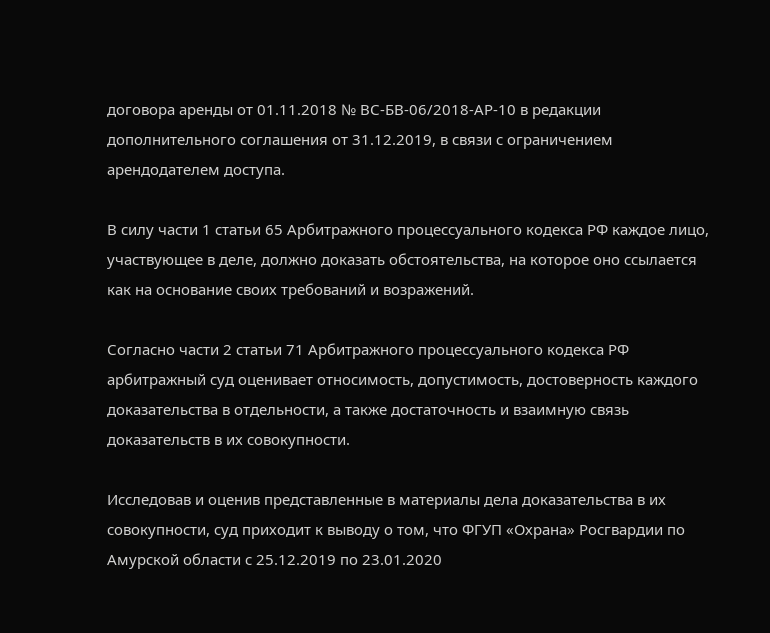договора аренды от 01.11.2018 № ВС-БВ-06/2018-АР-10 в редакции дополнительного соглашения от 31.12.2019, в связи с ограничением арендодателем доступа.

В силу части 1 статьи 65 Арбитражного процессуального кодекса РФ каждое лицо, участвующее в деле, должно доказать обстоятельства, на которое оно ссылается как на основание своих требований и возражений.

Согласно части 2 статьи 71 Арбитражного процессуального кодекса РФ арбитражный суд оценивает относимость, допустимость, достоверность каждого доказательства в отдельности, а также достаточность и взаимную связь доказательств в их совокупности.

Исследовав и оценив представленные в материалы дела доказательства в их совокупности, суд приходит к выводу о том, что ФГУП «Охрана» Росгвардии по Амурской области с 25.12.2019 по 23.01.2020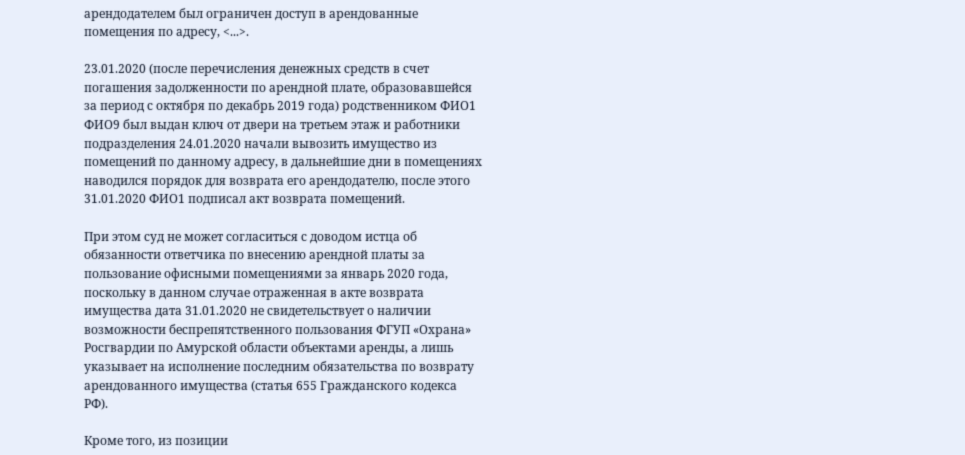арендодателем был ограничен доступ в арендованные помещения по адресу, <...>.

23.01.2020 (после перечисления денежных средств в счет погашения задолженности по арендной плате, образовавшейся за период с октября по декабрь 2019 года) родственником ФИО1 ФИО9 был выдан ключ от двери на третьем этаж и работники подразделения 24.01.2020 начали вывозить имущество из помещений по данному адресу, в дальнейшие дни в помещениях наводился порядок для возврата его арендодателю, после этого 31.01.2020 ФИО1 подписал акт возврата помещений.

При этом суд не может согласиться с доводом истца об обязанности ответчика по внесению арендной платы за пользование офисными помещениями за январь 2020 года, поскольку в данном случае отраженная в акте возврата имущества дата 31.01.2020 не свидетельствует о наличии возможности беспрепятственного пользования ФГУП «Охрана» Росгвардии по Амурской области объектами аренды, а лишь указывает на исполнение последним обязательства по возврату арендованного имущества (статья 655 Гражданского кодекса РФ).

Кроме того, из позиции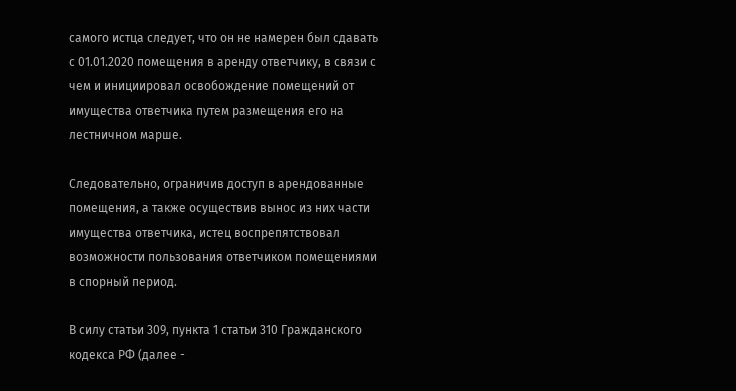самого истца следует, что он не намерен был сдавать с 01.01.2020 помещения в аренду ответчику, в связи с чем и инициировал освобождение помещений от имущества ответчика путем размещения его на лестничном марше.

Следовательно, ограничив доступ в арендованные помещения, а также осуществив вынос из них части имущества ответчика, истец воспрепятствовал возможности пользования ответчиком помещениями в спорный период.

В силу статьи 309, пункта 1 статьи 310 Гражданского кодекса РФ (далее -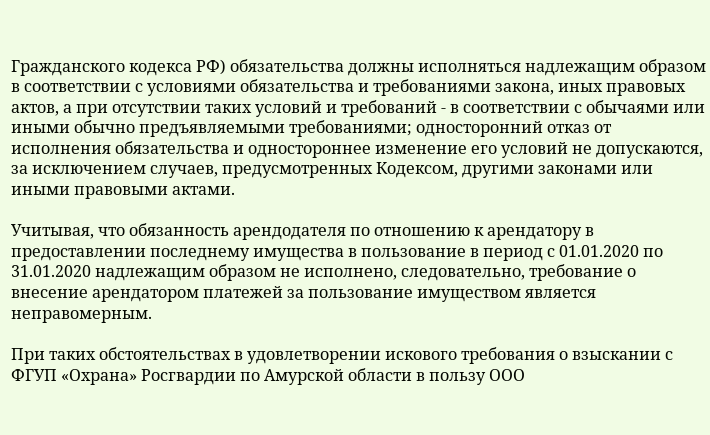Гражданского кодекса РФ) обязательства должны исполняться надлежащим образом в соответствии с условиями обязательства и требованиями закона, иных правовых актов, а при отсутствии таких условий и требований - в соответствии с обычаями или иными обычно предъявляемыми требованиями; односторонний отказ от исполнения обязательства и одностороннее изменение его условий не допускаются, за исключением случаев, предусмотренных Кодексом, другими законами или иными правовыми актами.

Учитывая, что обязанность арендодателя по отношению к арендатору в предоставлении последнему имущества в пользование в период с 01.01.2020 по 31.01.2020 надлежащим образом не исполнено, следовательно, требование о внесение арендатором платежей за пользование имуществом является неправомерным.

При таких обстоятельствах в удовлетворении искового требования о взыскании с ФГУП «Охрана» Росгвардии по Амурской области в пользу ООО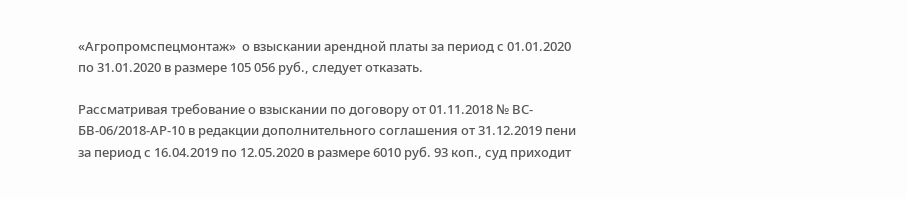«Агропромспецмонтаж»  о взыскании арендной платы за период с 01.01.2020 по 31.01.2020 в размере 105 056 руб., следует отказать.

Рассматривая требование о взыскании по договору от 01.11.2018 № ВС-БВ-06/2018-АР-10 в редакции дополнительного соглашения от 31.12.2019 пени за период с 16.04.2019 по 12.05.2020 в размере 6010 руб. 93 коп., суд приходит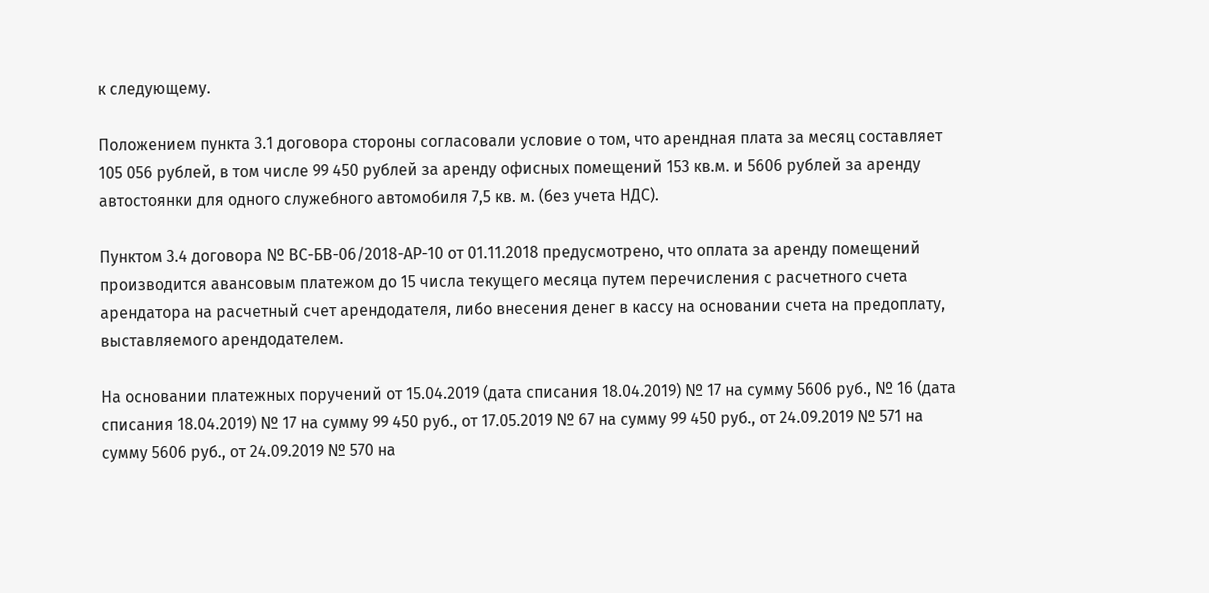к следующему.

Положением пункта 3.1 договора стороны согласовали условие о том, что арендная плата за месяц составляет 105 056 рублей, в том числе 99 450 рублей за аренду офисных помещений 153 кв.м. и 5606 рублей за аренду автостоянки для одного служебного автомобиля 7,5 кв. м. (без учета НДС).

Пунктом 3.4 договора № ВС-БВ-06/2018-АР-10 от 01.11.2018 предусмотрено, что оплата за аренду помещений производится авансовым платежом до 15 числа текущего месяца путем перечисления с расчетного счета арендатора на расчетный счет арендодателя, либо внесения денег в кассу на основании счета на предоплату, выставляемого арендодателем.

На основании платежных поручений от 15.04.2019 (дата списания 18.04.2019) № 17 на сумму 5606 руб., № 16 (дата списания 18.04.2019) № 17 на сумму 99 450 руб., от 17.05.2019 № 67 на сумму 99 450 руб., от 24.09.2019 № 571 на сумму 5606 руб., от 24.09.2019 № 570 на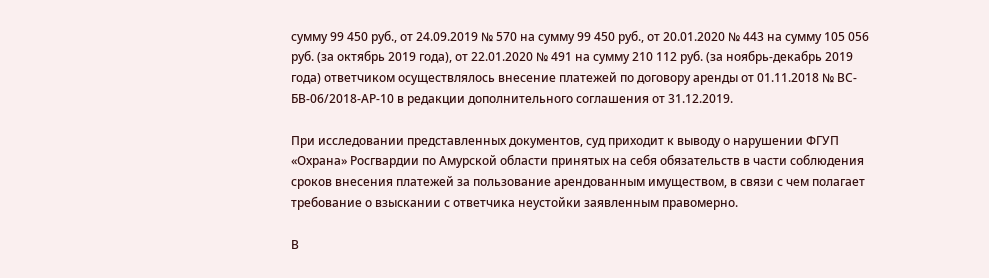сумму 99 450 руб., от 24.09.2019 № 570 на сумму 99 450 руб., от 20.01.2020 № 443 на сумму 105 056 руб. (за октябрь 2019 года), от 22.01.2020 № 491 на сумму 210 112 руб. (за ноябрь-декабрь 2019 года) ответчиком осуществлялось внесение платежей по договору аренды от 01.11.2018 № ВС-БВ-06/2018-АР-10 в редакции дополнительного соглашения от 31.12.2019.

При исследовании представленных документов, суд приходит к выводу о нарушении ФГУП «Охрана» Росгвардии по Амурской области принятых на себя обязательств в части соблюдения сроков внесения платежей за пользование арендованным имуществом, в связи с чем полагает требование о взыскании с ответчика неустойки заявленным правомерно.

В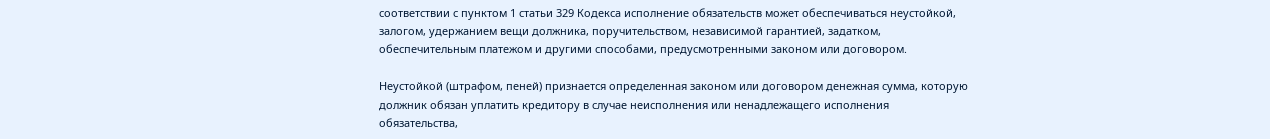соответствии с пунктом 1 статьи 329 Кодекса исполнение обязательств может обеспечиваться неустойкой, залогом, удержанием вещи должника, поручительством, независимой гарантией, задатком, обеспечительным платежом и другими способами, предусмотренными законом или договором.

Неустойкой (штрафом, пеней) признается определенная законом или договором денежная сумма, которую должник обязан уплатить кредитору в случае неисполнения или ненадлежащего исполнения обязательства,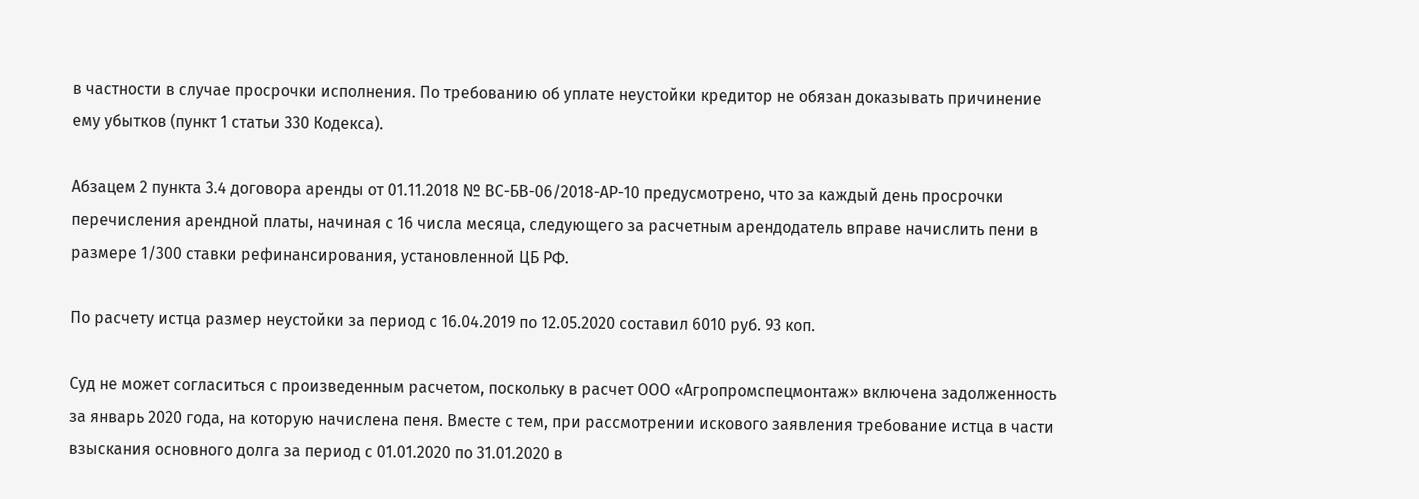в частности в случае просрочки исполнения. По требованию об уплате неустойки кредитор не обязан доказывать причинение ему убытков (пункт 1 статьи 330 Кодекса).

Абзацем 2 пункта 3.4 договора аренды от 01.11.2018 № ВС-БВ-06/2018-АР-10 предусмотрено, что за каждый день просрочки перечисления арендной платы, начиная с 16 числа месяца, следующего за расчетным арендодатель вправе начислить пени в размере 1/300 ставки рефинансирования, установленной ЦБ РФ.

По расчету истца размер неустойки за период с 16.04.2019 по 12.05.2020 составил 6010 руб. 93 коп.

Суд не может согласиться с произведенным расчетом, поскольку в расчет ООО «Агропромспецмонтаж» включена задолженность за январь 2020 года, на которую начислена пеня. Вместе с тем, при рассмотрении искового заявления требование истца в части взыскания основного долга за период с 01.01.2020 по 31.01.2020 в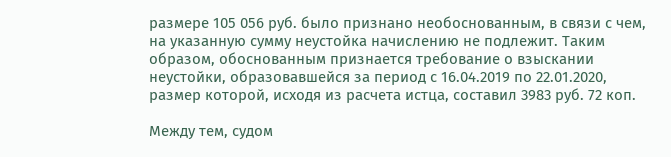размере 105 056 руб. было признано необоснованным, в связи с чем, на указанную сумму неустойка начислению не подлежит. Таким образом, обоснованным признается требование о взыскании неустойки, образовавшейся за период с 16.04.2019 по 22.01.2020, размер которой, исходя из расчета истца, составил 3983 руб. 72 коп.

Между тем, судом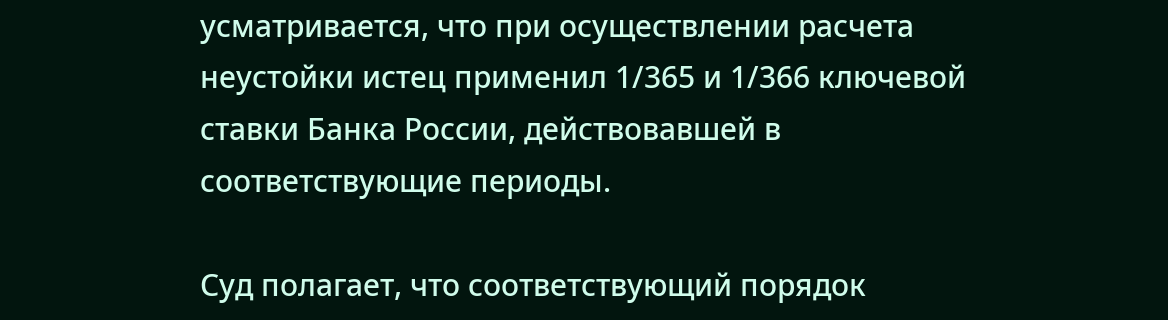усматривается, что при осуществлении расчета неустойки истец применил 1/365 и 1/366 ключевой ставки Банка России, действовавшей в соответствующие периоды.

Суд полагает, что соответствующий порядок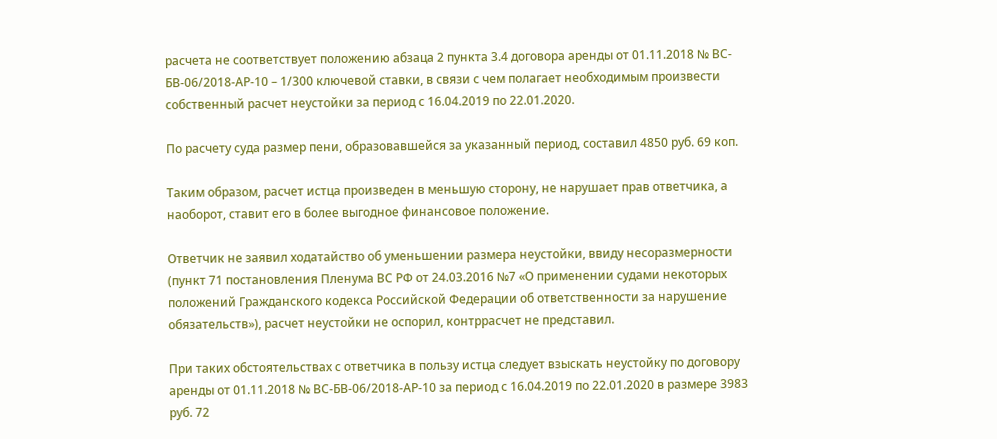расчета не соответствует положению абзаца 2 пункта 3.4 договора аренды от 01.11.2018 № ВС-БВ-06/2018-АР-10 – 1/300 ключевой ставки, в связи с чем полагает необходимым произвести собственный расчет неустойки за период с 16.04.2019 по 22.01.2020.

По расчету суда размер пени, образовавшейся за указанный период, составил 4850 руб. 69 коп.

Таким образом, расчет истца произведен в меньшую сторону, не нарушает прав ответчика, а наоборот, ставит его в более выгодное финансовое положение.

Ответчик не заявил ходатайство об уменьшении размера неустойки, ввиду несоразмерности (пункт 71 постановления Пленума ВС РФ от 24.03.2016 №7 «О применении судами некоторых положений Гражданского кодекса Российской Федерации об ответственности за нарушение обязательств»), расчет неустойки не оспорил, контррасчет не представил.

При таких обстоятельствах с ответчика в пользу истца следует взыскать неустойку по договору аренды от 01.11.2018 № ВС-БВ-06/2018-АР-10 за период с 16.04.2019 по 22.01.2020 в размере 3983 руб. 72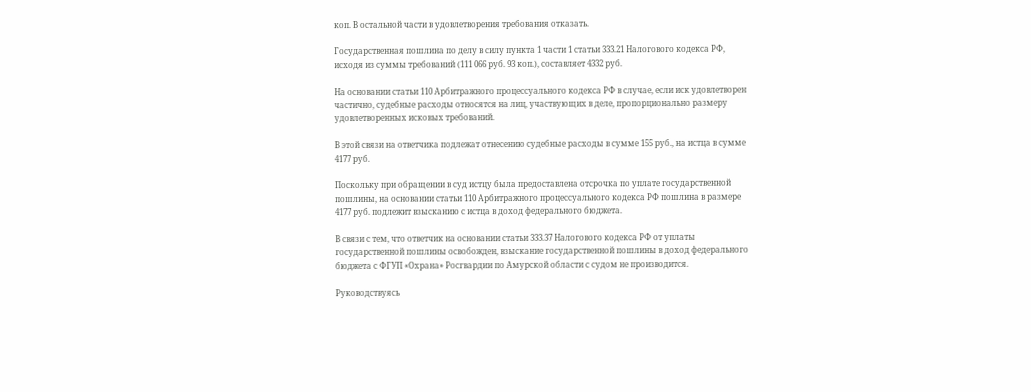коп. В остальной части в удовлетворения требования отказать.

Государственная пошлина по делу в силу пункта 1 части 1 статьи 333.21 Налогового кодекса РФ, исходя из суммы требований (111 066 руб. 93 коп.), составляет 4332 руб.

На основании статьи 110 Арбитражного процессуального кодекса РФ в случае, если иск удовлетворен частично, судебные расходы относятся на лиц, участвующих в деле, пропорционально размеру удовлетворенных исковых требований.

В этой связи на ответчика подлежат отнесению судебные расходы в сумме 155 руб., на истца в сумме 4177 руб.

Поскольку при обращении в суд истцу была предоставлена отсрочка по уплате государственной пошлины, на основании статьи 110 Арбитражного процессуального кодекса РФ пошлина в размере 4177 руб. подлежит взысканию с истца в доход федерального бюджета.

В связи с тем, что ответчик на основании статьи 333.37 Налогового кодекса РФ от уплаты государственной пошлины освобожден, взыскание государственной пошлины в доход федерального бюджета с ФГУП «Охрана» Росгвардии по Амурской области с судом не производится.

Руководствуясь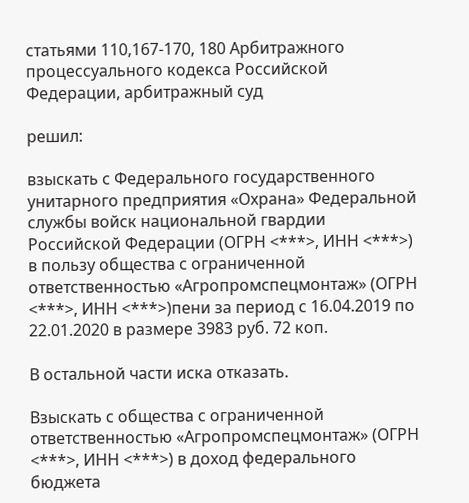статьями 110,167-170, 180 Арбитражного процессуального кодекса Российской Федерации, арбитражный суд

решил:

взыскать с Федерального государственного унитарного предприятия «Охрана» Федеральной службы войск национальной гвардии Российской Федерации (ОГРН <***>, ИНН <***>) в пользу общества с ограниченной ответственностью «Агропромспецмонтаж» (ОГРН <***>, ИНН <***>)пени за период с 16.04.2019 по 22.01.2020 в размере 3983 руб. 72 коп.

В остальной части иска отказать.

Взыскать с общества с ограниченной ответственностью «Агропромспецмонтаж» (ОГРН <***>, ИНН <***>) в доход федерального бюджета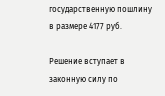государственную пошлину в размере 4177 руб.

Решение вступает в законную силу по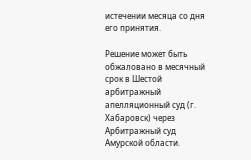истечении месяца со дня его принятия.

Решение может быть обжаловано в месячный срок в Шестой арбитражный апелляционный суд (г. Хабаровск) через Арбитражный суд Амурской области.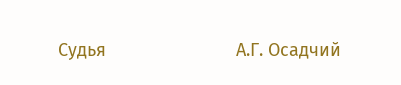Судья                          А.Г. Осадчий